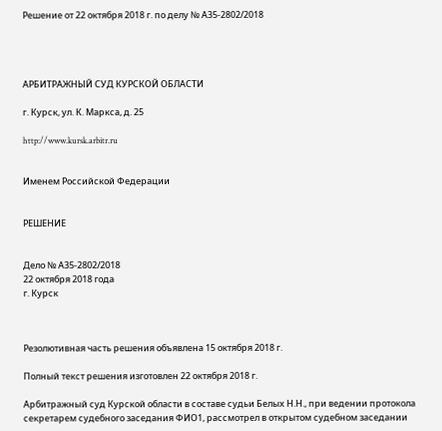Решение от 22 октября 2018 г. по делу № А35-2802/2018




АРБИТРАЖНЫЙ СУД КУРСКОЙ ОБЛАСТИ

г. Курск, ул. К. Маркса, д. 25

http://www.kursk.arbitr.ru


Именем Российской Федерации


РЕШЕНИЕ


Дело № А35-2802/2018
22 октября 2018 года
г. Курск



Резолютивная часть решения объявлена 15 октября 2018 г.

Полный текст решения изготовлен 22 октября 2018 г.

Арбитражный суд Курской области в составе судьи Белых Н.Н., при ведении протокола секретарем судебного заседания ФИО1, рассмотрел в открытом судебном заседании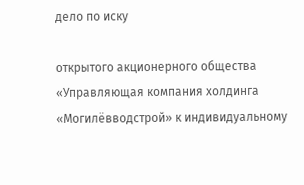дело по иску

открытого акционерного общества «Управляющая компания холдинга «Могилёвводстрой» к индивидуальному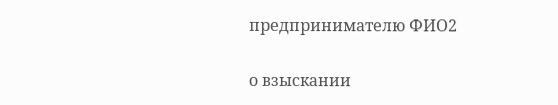предпринимателю ФИО2

о взыскании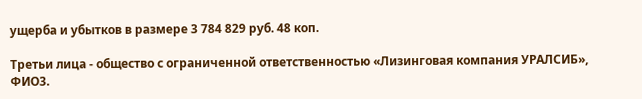ущерба и убытков в размере 3 784 829 руб. 48 коп.

Третьи лица - общество с ограниченной ответственностью «Лизинговая компания УРАЛСИБ», ФИО3.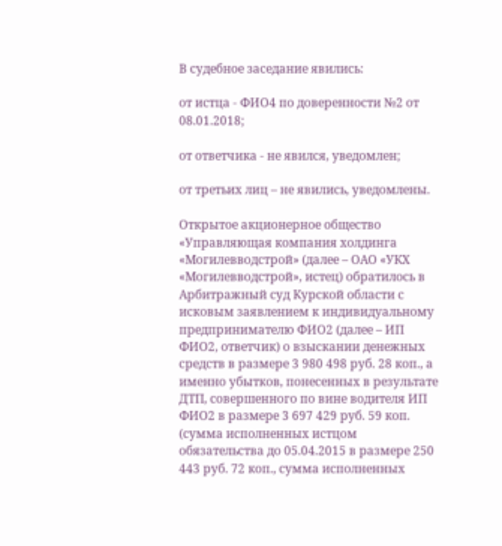В судебное заседание явились:

от истца - ФИО4 по доверенности №2 от 08.01.2018;

от ответчика - не явился, уведомлен;

от третьих лиц – не явились, уведомлены.

Открытое акционерное общество «Управляющая компания холдинга «Могилевводстрой» (далее – ОАО «УКХ «Могилевводстрой», истец) обратилось в Арбитражный суд Курской области с исковым заявлением к индивидуальному предпринимателю ФИО2 (далее – ИП ФИО2, ответчик) о взыскании денежных средств в размере 3 980 498 руб. 28 коп., а именно убытков, понесенных в результате ДТП, совершенного по вине водителя ИП ФИО2 в размере 3 697 429 руб. 59 коп. (сумма исполненных истцом обязательства до 05.04.2015 в размере 250 443 руб. 72 коп., сумма исполненных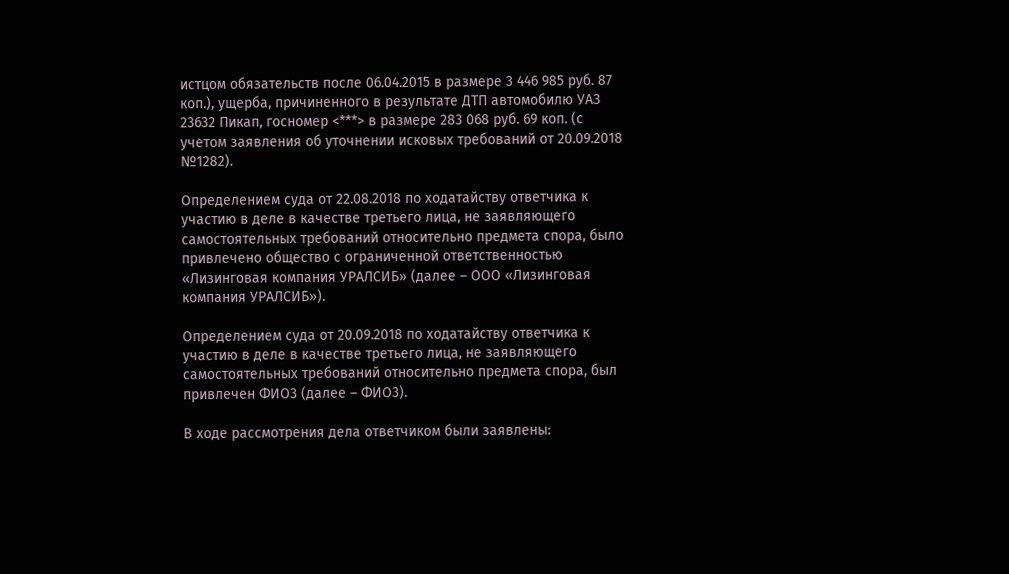истцом обязательств после 06.04.2015 в размере 3 446 985 руб. 87 коп.), ущерба, причиненного в результате ДТП автомобилю УАЗ 23632 Пикап, госномер <***> в размере 283 068 руб. 69 коп. (с учетом заявления об уточнении исковых требований от 20.09.2018 №1282).

Определением суда от 22.08.2018 по ходатайству ответчика к участию в деле в качестве третьего лица, не заявляющего самостоятельных требований относительно предмета спора, было привлечено общество с ограниченной ответственностью «Лизинговая компания УРАЛСИБ» (далее – ООО «Лизинговая компания УРАЛСИБ»).

Определением суда от 20.09.2018 по ходатайству ответчика к участию в деле в качестве третьего лица, не заявляющего самостоятельных требований относительно предмета спора, был привлечен ФИО3 (далее – ФИО3).

В ходе рассмотрения дела ответчиком были заявлены: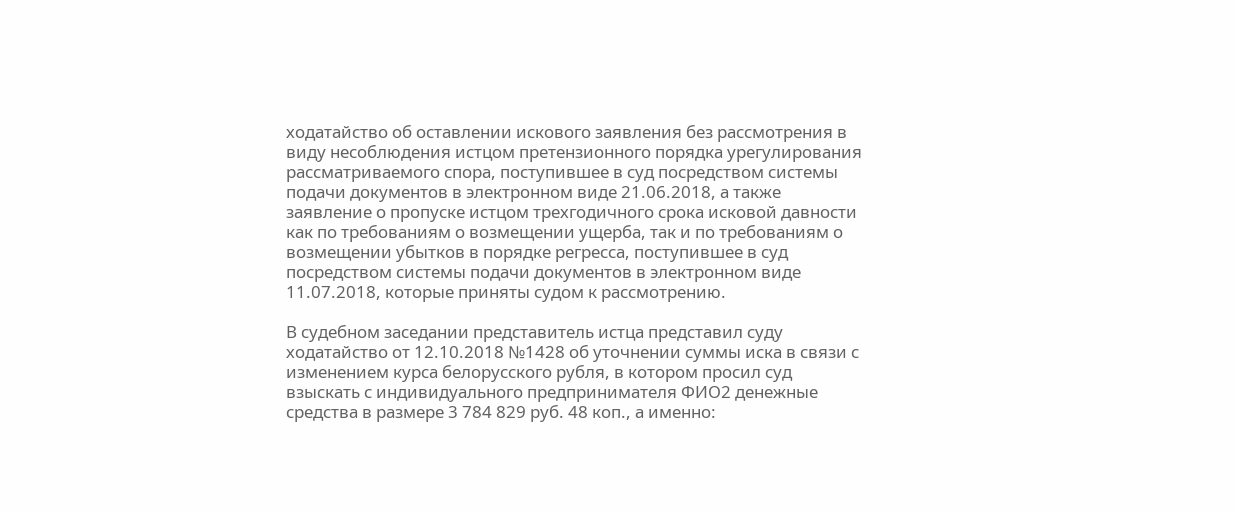ходатайство об оставлении искового заявления без рассмотрения в виду несоблюдения истцом претензионного порядка урегулирования рассматриваемого спора, поступившее в суд посредством системы подачи документов в электронном виде 21.06.2018, а также заявление о пропуске истцом трехгодичного срока исковой давности как по требованиям о возмещении ущерба, так и по требованиям о возмещении убытков в порядке регресса, поступившее в суд посредством системы подачи документов в электронном виде 11.07.2018, которые приняты судом к рассмотрению.

В судебном заседании представитель истца представил суду ходатайство от 12.10.2018 №1428 об уточнении суммы иска в связи с изменением курса белорусского рубля, в котором просил суд взыскать с индивидуального предпринимателя ФИО2 денежные средства в размере 3 784 829 руб. 48 коп., а именно: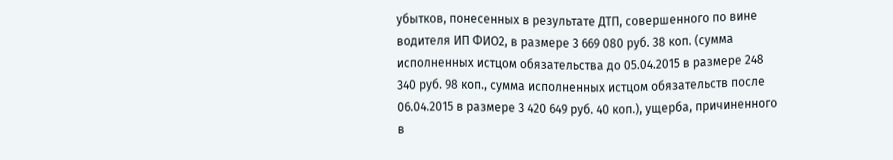убытков, понесенных в результате ДТП, совершенного по вине водителя ИП ФИО2, в размере 3 669 080 руб. 38 коп. (сумма исполненных истцом обязательства до 05.04.2015 в размере 248 340 руб. 98 коп., сумма исполненных истцом обязательств после 06.04.2015 в размере 3 420 649 руб. 40 коп.), ущерба, причиненного в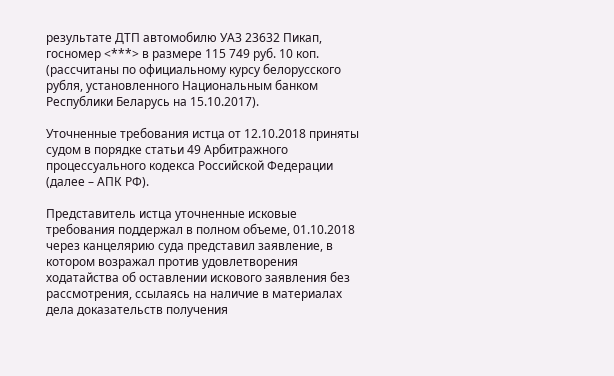результате ДТП автомобилю УАЗ 23632 Пикап, госномер <***> в размере 115 749 руб. 10 коп. (рассчитаны по официальному курсу белорусского рубля, установленного Национальным банком Республики Беларусь на 15.10.2017).

Уточненные требования истца от 12.10.2018 приняты судом в порядке статьи 49 Арбитражного процессуального кодекса Российской Федерации (далее – АПК РФ).

Представитель истца уточненные исковые требования поддержал в полном объеме, 01.10.2018 через канцелярию суда представил заявление, в котором возражал против удовлетворения ходатайства об оставлении искового заявления без рассмотрения, ссылаясь на наличие в материалах дела доказательств получения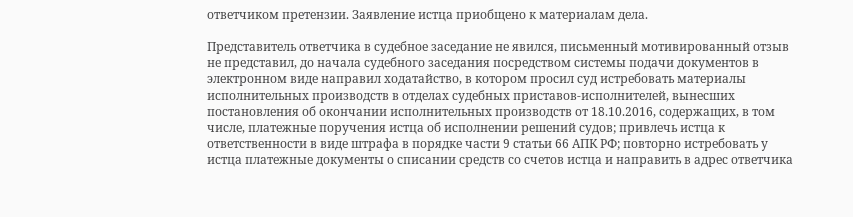ответчиком претензии. Заявление истца приобщено к материалам дела.

Представитель ответчика в судебное заседание не явился, письменный мотивированный отзыв не представил, до начала судебного заседания посредством системы подачи документов в электронном виде направил ходатайство, в котором просил суд истребовать материалы исполнительных производств в отделах судебных приставов-исполнителей, вынесших постановления об окончании исполнительных производств от 18.10.2016, содержащих, в том числе, платежные поручения истца об исполнении решений судов; привлечь истца к ответственности в виде штрафа в порядке части 9 статьи 66 АПК РФ; повторно истребовать у истца платежные документы о списании средств со счетов истца и направить в адрес ответчика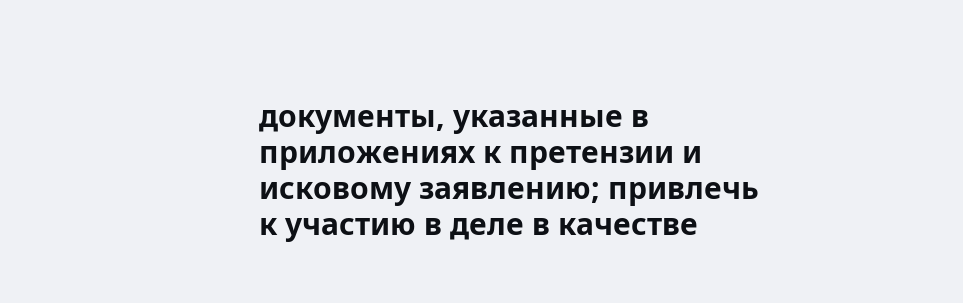документы, указанные в приложениях к претензии и исковому заявлению; привлечь к участию в деле в качестве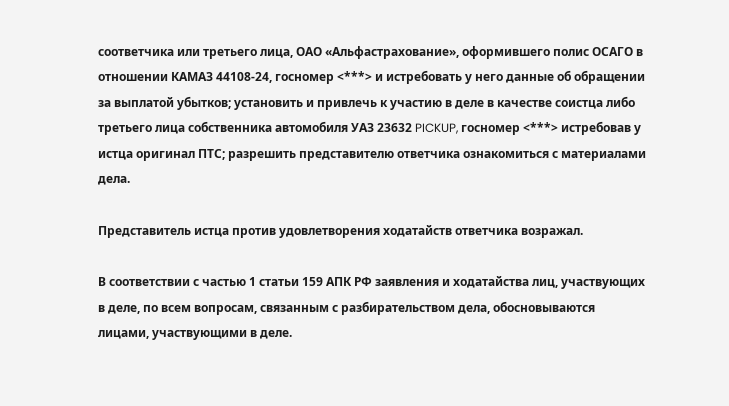соответчика или третьего лица, ОАО «Альфастрахование», оформившего полис ОСАГО в отношении КАМАЗ 44108-24, госномер <***> и истребовать у него данные об обращении за выплатой убытков; установить и привлечь к участию в деле в качестве соистца либо третьего лица собственника автомобиля УАЗ 23632 PICKUP, госномер <***> истребовав у истца оригинал ПТС; разрешить представителю ответчика ознакомиться с материалами дела.

Представитель истца против удовлетворения ходатайств ответчика возражал.

В соответствии с частью 1 статьи 159 АПК РФ заявления и ходатайства лиц, участвующих в деле, по всем вопросам, связанным с разбирательством дела, обосновываются лицами, участвующими в деле.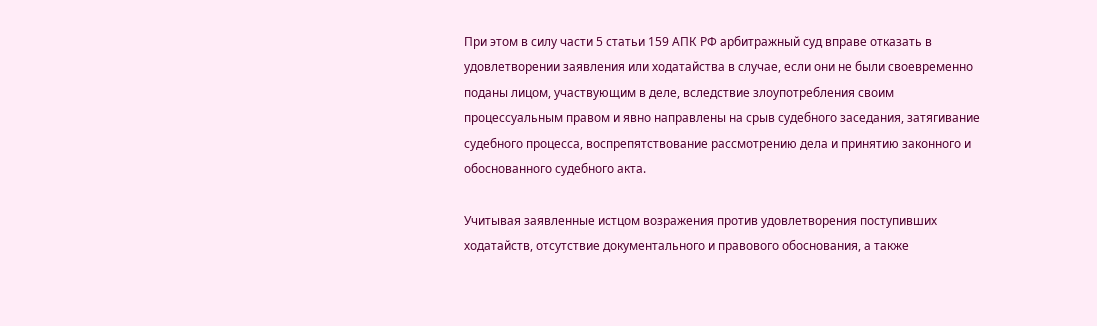При этом в силу части 5 статьи 159 АПК РФ арбитражный суд вправе отказать в удовлетворении заявления или ходатайства в случае, если они не были своевременно поданы лицом, участвующим в деле, вследствие злоупотребления своим процессуальным правом и явно направлены на срыв судебного заседания, затягивание судебного процесса, воспрепятствование рассмотрению дела и принятию законного и обоснованного судебного акта.

Учитывая заявленные истцом возражения против удовлетворения поступивших ходатайств, отсутствие документального и правового обоснования, а также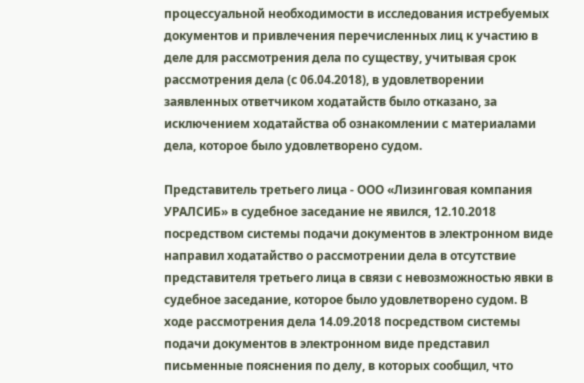процессуальной необходимости в исследования истребуемых документов и привлечения перечисленных лиц к участию в деле для рассмотрения дела по существу, учитывая срок рассмотрения дела (с 06.04.2018), в удовлетворении заявленных ответчиком ходатайств было отказано, за исключением ходатайства об ознакомлении с материалами дела, которое было удовлетворено судом.

Представитель третьего лица - ООО «Лизинговая компания УРАЛСИБ» в судебное заседание не явился, 12.10.2018 посредством системы подачи документов в электронном виде направил ходатайство о рассмотрении дела в отсутствие представителя третьего лица в связи с невозможностью явки в судебное заседание, которое было удовлетворено судом. В ходе рассмотрения дела 14.09.2018 посредством системы подачи документов в электронном виде представил письменные пояснения по делу, в которых сообщил, что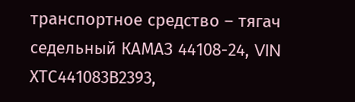транспортное средство – тягач седельный КАМАЗ 44108-24, VIN ХТС441083В2393,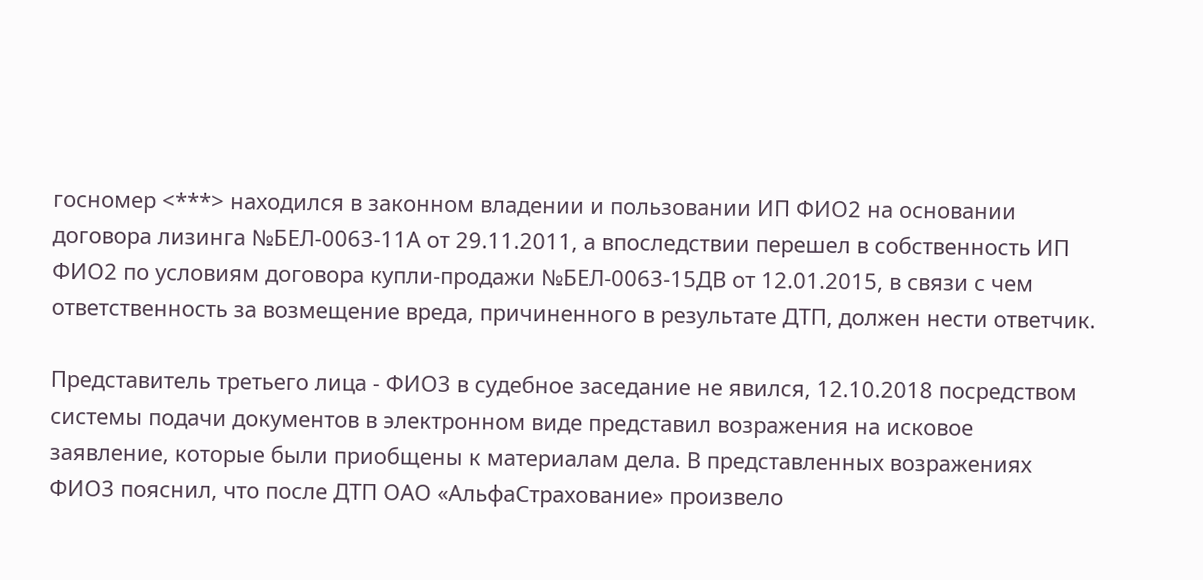госномер <***> находился в законном владении и пользовании ИП ФИО2 на основании договора лизинга №БЕЛ-0063-11А от 29.11.2011, а впоследствии перешел в собственность ИП ФИО2 по условиям договора купли-продажи №БЕЛ-0063-15ДВ от 12.01.2015, в связи с чем ответственность за возмещение вреда, причиненного в результате ДТП, должен нести ответчик.

Представитель третьего лица - ФИО3 в судебное заседание не явился, 12.10.2018 посредством системы подачи документов в электронном виде представил возражения на исковое заявление, которые были приобщены к материалам дела. В представленных возражениях ФИО3 пояснил, что после ДТП ОАО «АльфаСтрахование» произвело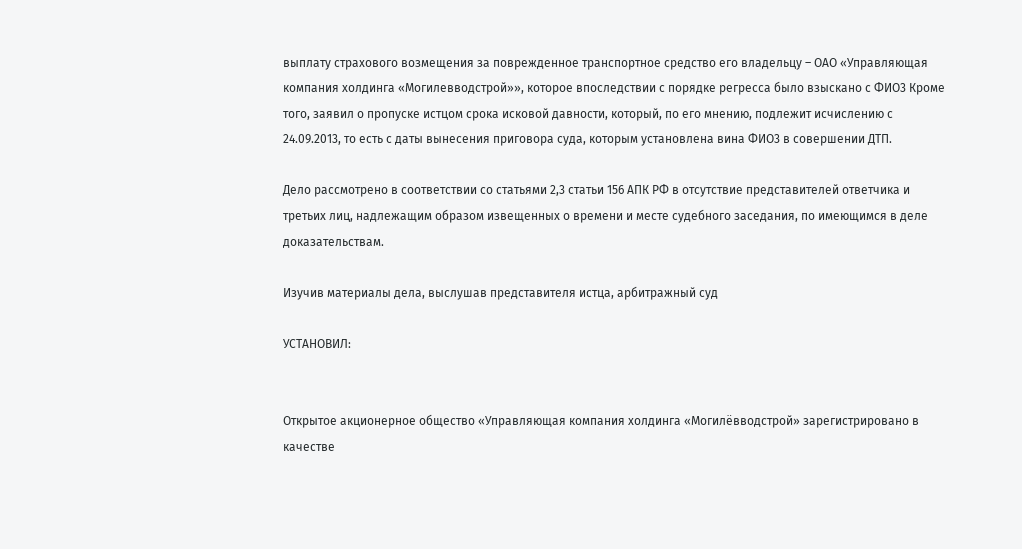выплату страхового возмещения за поврежденное транспортное средство его владельцу – ОАО «Управляющая компания холдинга «Могилевводстрой»», которое впоследствии с порядке регресса было взыскано с ФИО3 Кроме того, заявил о пропуске истцом срока исковой давности, который, по его мнению, подлежит исчислению с 24.09.2013, то есть с даты вынесения приговора суда, которым установлена вина ФИО3 в совершении ДТП.

Дело рассмотрено в соответствии со статьями 2,3 статьи 156 АПК РФ в отсутствие представителей ответчика и третьих лиц, надлежащим образом извещенных о времени и месте судебного заседания, по имеющимся в деле доказательствам.

Изучив материалы дела, выслушав представителя истца, арбитражный суд

УСТАНОВИЛ:


Открытое акционерное общество «Управляющая компания холдинга «Могилёвводстрой» зарегистрировано в качестве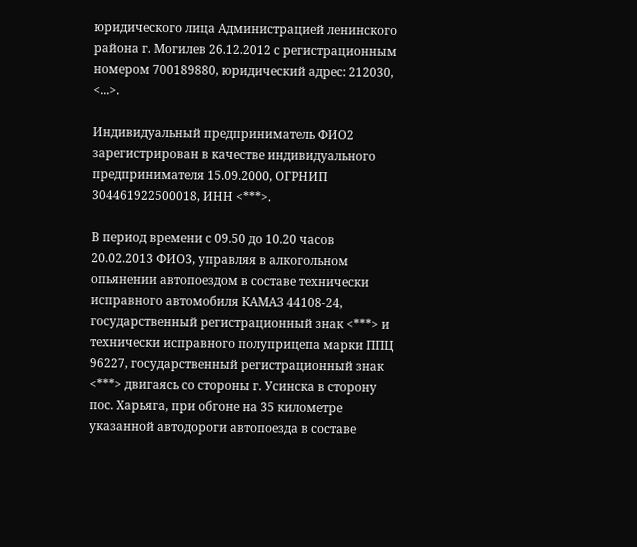юридического лица Администрацией ленинского района г. Могилев 26.12.2012 с регистрационным номером 700189880, юридический адрес: 212030, <...>.

Индивидуальный предприниматель ФИО2 зарегистрирован в качестве индивидуального предпринимателя 15.09.2000, ОГРНИП 304461922500018, ИНН <***>.

В период времени с 09.50 до 10.20 часов 20.02.2013 ФИО3, управляя в алкогольном опьянении автопоездом в составе технически исправного автомобиля КАМАЗ 44108-24, государственный регистрационный знак <***> и технически исправного полуприцепа марки ППЦ 96227, государственный регистрационный знак <***> двигаясь со стороны г. Усинска в сторону пос. Харьяга, при обгоне на 35 километре указанной автодороги автопоезда в составе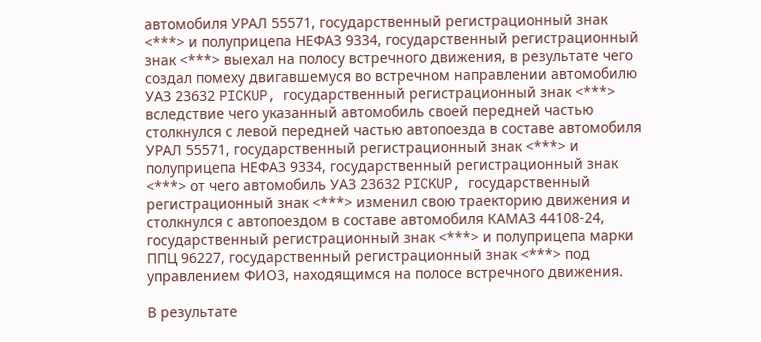автомобиля УРАЛ 55571, государственный регистрационный знак <***> и полуприцепа НЕФАЗ 9334, государственный регистрационный знак <***> выехал на полосу встречного движения, в результате чего создал помеху двигавшемуся во встречном направлении автомобилю УАЗ 23632 PICKUP, государственный регистрационный знак <***> вследствие чего указанный автомобиль своей передней частью столкнулся с левой передней частью автопоезда в составе автомобиля УРАЛ 55571, государственный регистрационный знак <***> и полуприцепа НЕФАЗ 9334, государственный регистрационный знак <***> от чего автомобиль УАЗ 23632 PICKUP, государственный регистрационный знак <***> изменил свою траекторию движения и столкнулся с автопоездом в составе автомобиля КАМАЗ 44108-24, государственный регистрационный знак <***> и полуприцепа марки ППЦ 96227, государственный регистрационный знак <***> под управлением ФИО3, находящимся на полосе встречного движения.

В результате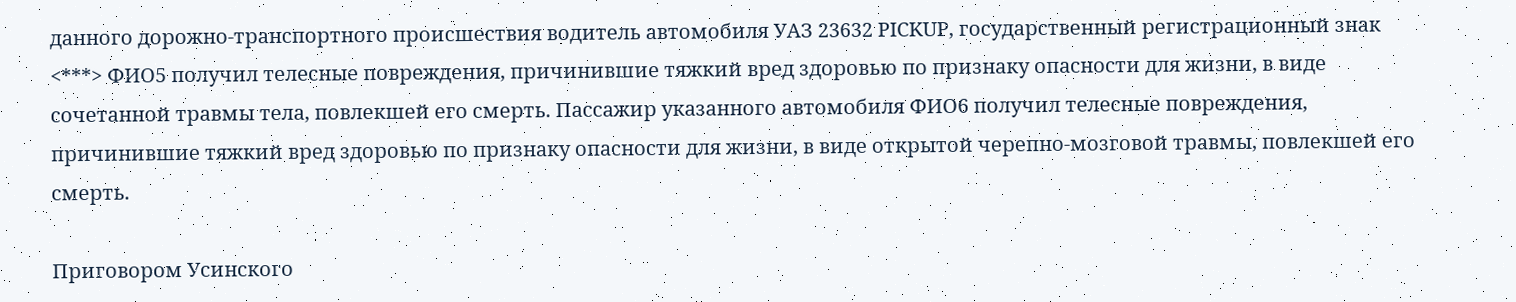данного дорожно-транспортного происшествия водитель автомобиля УАЗ 23632 PICKUP, государственный регистрационный знак <***> ФИО5 получил телесные повреждения, причинившие тяжкий вред здоровью по признаку опасности для жизни, в виде сочетанной травмы тела, повлекшей его смерть. Пассажир указанного автомобиля ФИО6 получил телесные повреждения, причинившие тяжкий вред здоровью по признаку опасности для жизни, в виде открытой черепно-мозговой травмы, повлекшей его смерть.

Приговором Усинского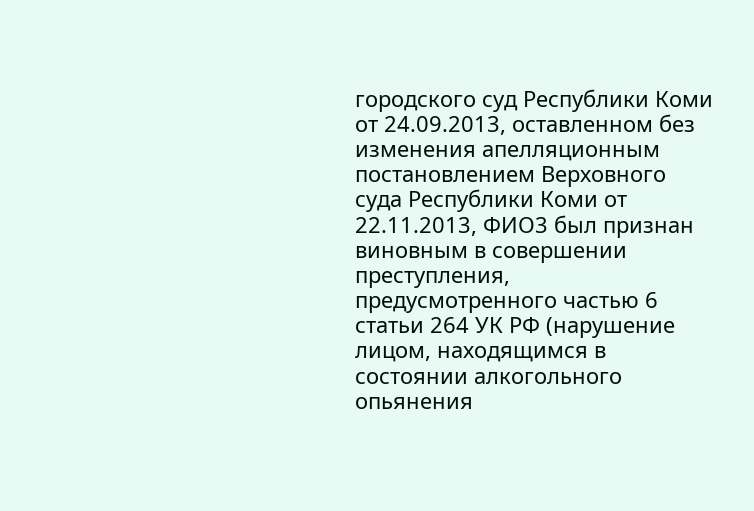городского суд Республики Коми от 24.09.2013, оставленном без изменения апелляционным постановлением Верховного суда Республики Коми от 22.11.2013, ФИО3 был признан виновным в совершении преступления, предусмотренного частью 6 статьи 264 УК РФ (нарушение лицом, находящимся в состоянии алкогольного опьянения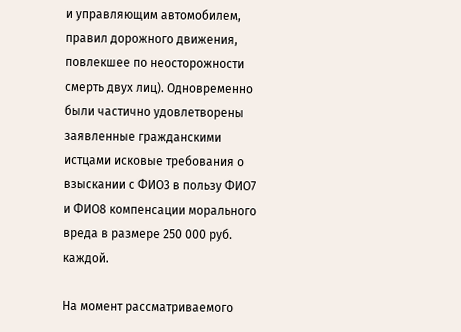и управляющим автомобилем, правил дорожного движения, повлекшее по неосторожности смерть двух лиц). Одновременно были частично удовлетворены заявленные гражданскими истцами исковые требования о взыскании с ФИО3 в пользу ФИО7 и ФИО8 компенсации морального вреда в размере 250 000 руб. каждой.

На момент рассматриваемого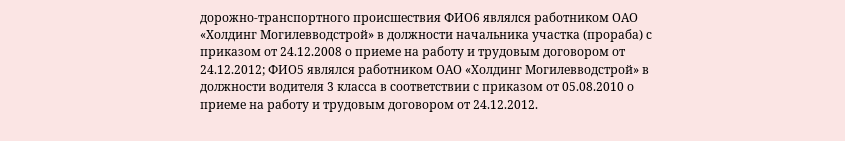дорожно-транспортного происшествия ФИО6 являлся работником ОАО «Холдинг Могилевводстрой» в должности начальника участка (прораба) с приказом от 24.12.2008 о приеме на работу и трудовым договором от 24.12.2012; ФИО5 являлся работником ОАО «Холдинг Могилевводстрой» в должности водителя 3 класса в соответствии с приказом от 05.08.2010 о приеме на работу и трудовым договором от 24.12.2012.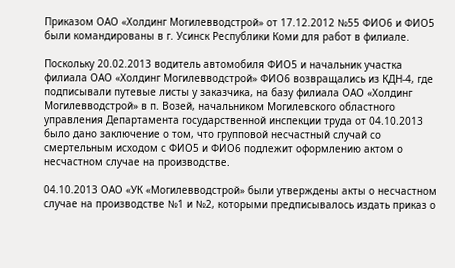Приказом ОАО «Холдинг Могилевводстрой» от 17.12.2012 №55 ФИО6 и ФИО5 были командированы в г. Усинск Республики Коми для работ в филиале.

Поскольку 20.02.2013 водитель автомобиля ФИО5 и начальник участка филиала ОАО «Холдинг Могилевводстрой» ФИО6 возвращались из КДН-4, где подписывали путевые листы у заказчика, на базу филиала ОАО «Холдинг Могилевводстрой» в п. Возей, начальником Могилевского областного управления Департамента государственной инспекции труда от 04.10.2013 было дано заключение о том, что групповой несчастный случай со смертельным исходом с ФИО5 и ФИО6 подлежит оформлению актом о несчастном случае на производстве.

04.10.2013 ОАО «УК «Могилевводстрой» были утверждены акты о несчастном случае на производстве №1 и №2, которыми предписывалось издать приказ о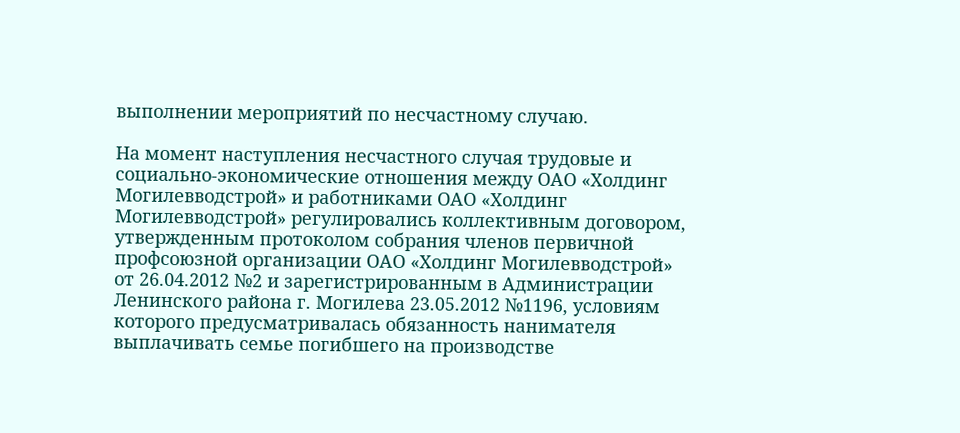выполнении мероприятий по несчастному случаю.

На момент наступления несчастного случая трудовые и социально-экономические отношения между ОАО «Холдинг Могилевводстрой» и работниками ОАО «Холдинг Могилевводстрой» регулировались коллективным договором, утвержденным протоколом собрания членов первичной профсоюзной организации ОАО «Холдинг Могилевводстрой» от 26.04.2012 №2 и зарегистрированным в Администрации Ленинского района г. Могилева 23.05.2012 №1196, условиям которого предусматривалась обязанность нанимателя выплачивать семье погибшего на производстве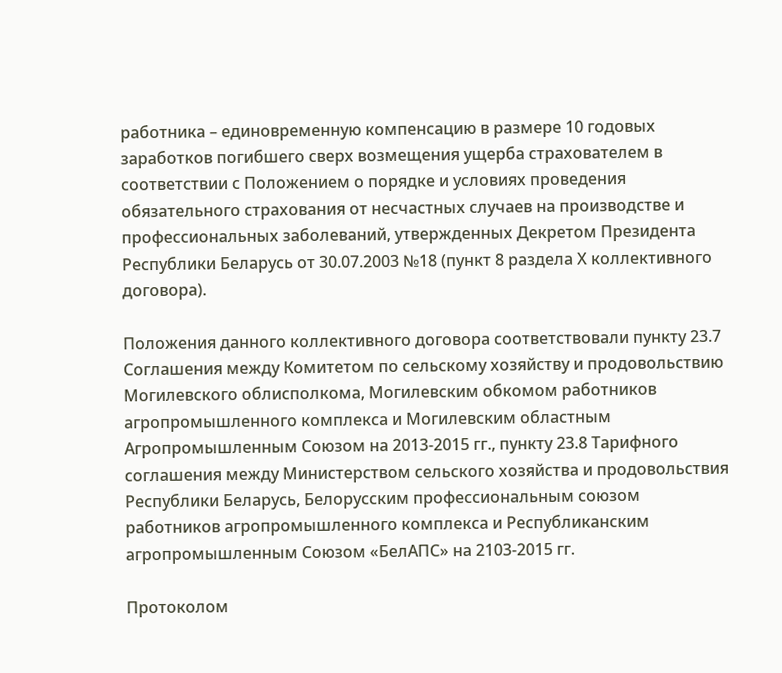работника – единовременную компенсацию в размере 10 годовых заработков погибшего сверх возмещения ущерба страхователем в соответствии с Положением о порядке и условиях проведения обязательного страхования от несчастных случаев на производстве и профессиональных заболеваний, утвержденных Декретом Президента Республики Беларусь от 30.07.2003 №18 (пункт 8 раздела Х коллективного договора).

Положения данного коллективного договора соответствовали пункту 23.7 Соглашения между Комитетом по сельскому хозяйству и продовольствию Могилевского облисполкома, Могилевским обкомом работников агропромышленного комплекса и Могилевским областным Агропромышленным Союзом на 2013-2015 гг., пункту 23.8 Тарифного соглашения между Министерством сельского хозяйства и продовольствия Республики Беларусь, Белорусским профессиональным союзом работников агропромышленного комплекса и Республиканским агропромышленным Союзом «БелАПС» на 2103-2015 гг.

Протоколом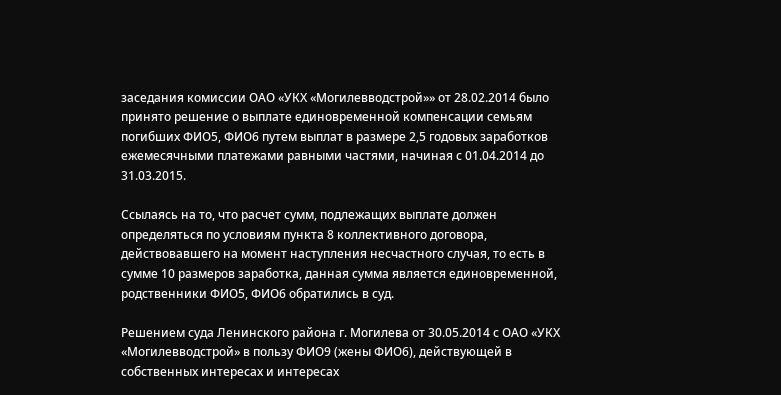заседания комиссии ОАО «УКХ «Могилевводстрой»» от 28.02.2014 было принято решение о выплате единовременной компенсации семьям погибших ФИО5, ФИО6 путем выплат в размере 2,5 годовых заработков ежемесячными платежами равными частями, начиная с 01.04.2014 до 31.03.2015.

Ссылаясь на то, что расчет сумм, подлежащих выплате должен определяться по условиям пункта 8 коллективного договора, действовавшего на момент наступления несчастного случая, то есть в сумме 10 размеров заработка, данная сумма является единовременной, родственники ФИО5, ФИО6 обратились в суд.

Решением суда Ленинского района г. Могилева от 30.05.2014 с ОАО «УКХ «Могилевводстрой» в пользу ФИО9 (жены ФИО6), действующей в собственных интересах и интересах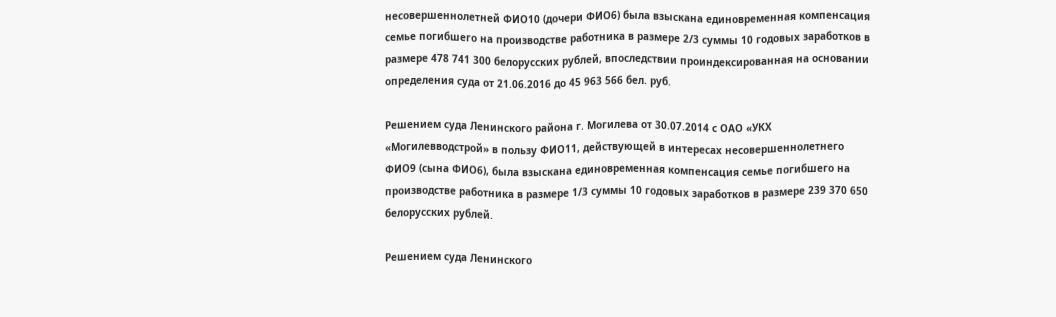несовершеннолетней ФИО10 (дочери ФИО6) была взыскана единовременная компенсация семье погибшего на производстве работника в размере 2/3 суммы 10 годовых заработков в размере 478 741 300 белорусских рублей, впоследствии проиндексированная на основании определения суда от 21.06.2016 до 45 963 566 бел. руб.

Решением суда Ленинского района г. Могилева от 30.07.2014 с ОАО «УКХ «Могилевводстрой» в пользу ФИО11, действующей в интересах несовершеннолетнего ФИО9 (сына ФИО6), была взыскана единовременная компенсация семье погибшего на производстве работника в размере 1/3 суммы 10 годовых заработков в размере 239 370 650 белорусских рублей.

Решением суда Ленинского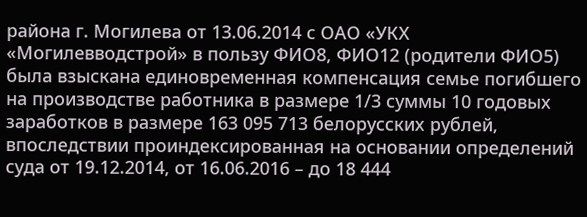района г. Могилева от 13.06.2014 с ОАО «УКХ «Могилевводстрой» в пользу ФИО8, ФИО12 (родители ФИО5) была взыскана единовременная компенсация семье погибшего на производстве работника в размере 1/3 суммы 10 годовых заработков в размере 163 095 713 белорусских рублей, впоследствии проиндексированная на основании определений суда от 19.12.2014, от 16.06.2016 – до 18 444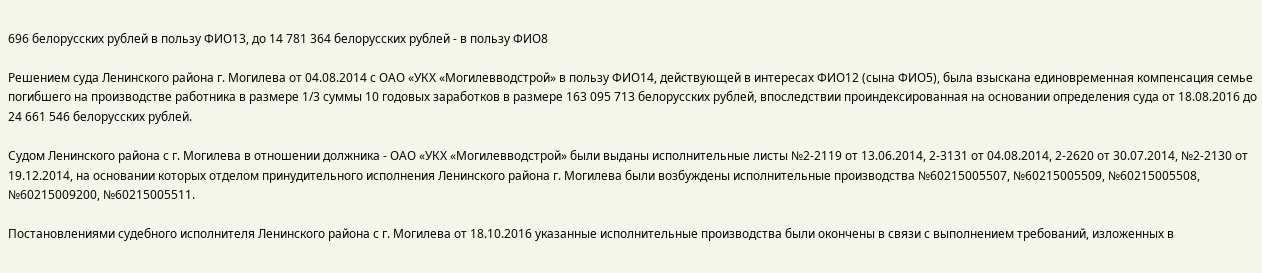696 белорусских рублей в пользу ФИО13, до 14 781 364 белорусских рублей - в пользу ФИО8

Решением суда Ленинского района г. Могилева от 04.08.2014 с ОАО «УКХ «Могилевводстрой» в пользу ФИО14, действующей в интересах ФИО12 (сына ФИО5), была взыскана единовременная компенсация семье погибшего на производстве работника в размере 1/3 суммы 10 годовых заработков в размере 163 095 713 белорусских рублей, впоследствии проиндексированная на основании определения суда от 18.08.2016 до 24 661 546 белорусских рублей.

Судом Ленинского района с г. Могилева в отношении должника - ОАО «УКХ «Могилевводстрой» были выданы исполнительные листы №2-2119 от 13.06.2014, 2-3131 от 04.08.2014, 2-2620 от 30.07.2014, №2-2130 от 19.12.2014, на основании которых отделом принудительного исполнения Ленинского района г. Могилева были возбуждены исполнительные производства №60215005507, №60215005509, №60215005508, №60215009200, №60215005511.

Постановлениями судебного исполнителя Ленинского района с г. Могилева от 18.10.2016 указанные исполнительные производства были окончены в связи с выполнением требований, изложенных в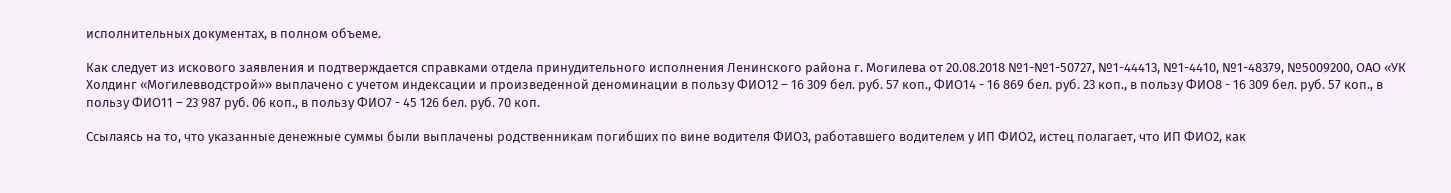исполнительных документах, в полном объеме.

Как следует из искового заявления и подтверждается справками отдела принудительного исполнения Ленинского района г. Могилева от 20.08.2018 №1-№1-50727, №1-44413, №1-4410, №1-48379, №5009200, ОАО «УК Холдинг «Могилевводстрой»» выплачено с учетом индексации и произведенной деноминации в пользу ФИО12 – 16 309 бел. руб. 57 коп., ФИО14 - 16 869 бел. руб. 23 коп., в пользу ФИО8 - 16 309 бел. руб. 57 коп., в пользу ФИО11 – 23 987 руб. 06 коп., в пользу ФИО7 - 45 126 бел. руб. 70 коп.

Ссылаясь на то, что указанные денежные суммы были выплачены родственникам погибших по вине водителя ФИО3, работавшего водителем у ИП ФИО2, истец полагает, что ИП ФИО2, как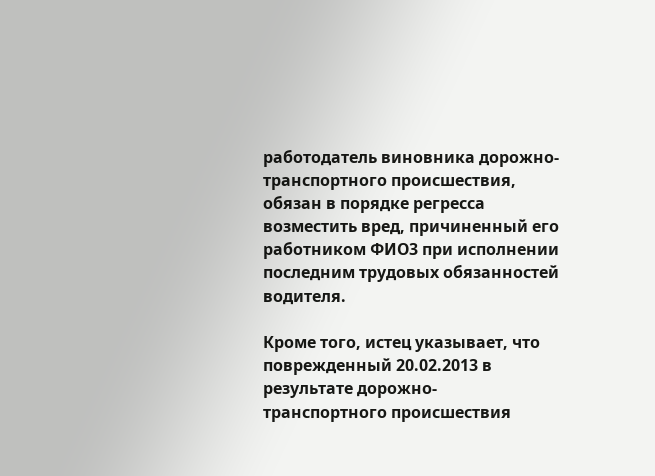работодатель виновника дорожно-транспортного происшествия, обязан в порядке регресса возместить вред, причиненный его работником ФИО3 при исполнении последним трудовых обязанностей водителя.

Кроме того, истец указывает, что поврежденный 20.02.2013 в результате дорожно-транспортного происшествия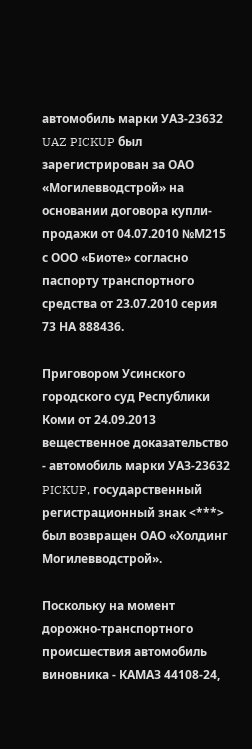автомобиль марки УАЗ-23632 UAZ PICKUP был зарегистрирован за ОАО «Могилевводстрой» на основании договора купли-продажи от 04.07.2010 №М215 с ООО «Биоте» согласно паспорту транспортного средства от 23.07.2010 серия 73 НА 888436.

Приговором Усинского городского суд Республики Коми от 24.09.2013 вещественное доказательство - автомобиль марки УАЗ-23632 PICKUP, государственный регистрационный знак <***> был возвращен ОАО «Холдинг Могилевводстрой».

Поскольку на момент дорожно-транспортного происшествия автомобиль виновника - КАМАЗ 44108-24,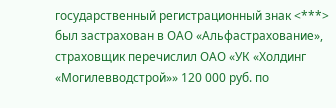государственный регистрационный знак <***> был застрахован в ОАО «Альфастрахование», страховщик перечислил ОАО «УК «Холдинг «Могилевводстрой»» 120 000 руб. по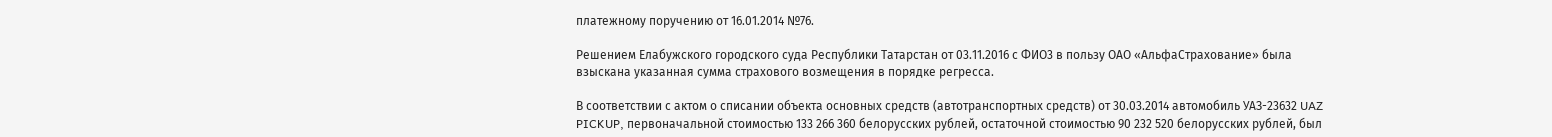платежному поручению от 16.01.2014 №76.

Решением Елабужского городского суда Республики Татарстан от 03.11.2016 с ФИО3 в пользу ОАО «АльфаСтрахование» была взыскана указанная сумма страхового возмещения в порядке регресса.

В соответствии с актом о списании объекта основных средств (автотранспортных средств) от 30.03.2014 автомобиль УАЗ-23632 UAZ PICKUP, первоначальной стоимостью 133 266 360 белорусских рублей, остаточной стоимостью 90 232 520 белорусских рублей, был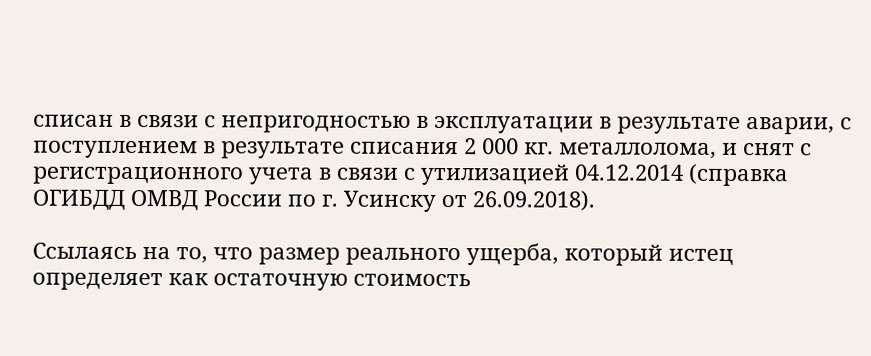списан в связи с непригодностью в эксплуатации в результате аварии, с поступлением в результате списания 2 000 кг. металлолома, и снят с регистрационного учета в связи с утилизацией 04.12.2014 (справка ОГИБДД ОМВД России по г. Усинску от 26.09.2018).

Ссылаясь на то, что размер реального ущерба, который истец определяет как остаточную стоимость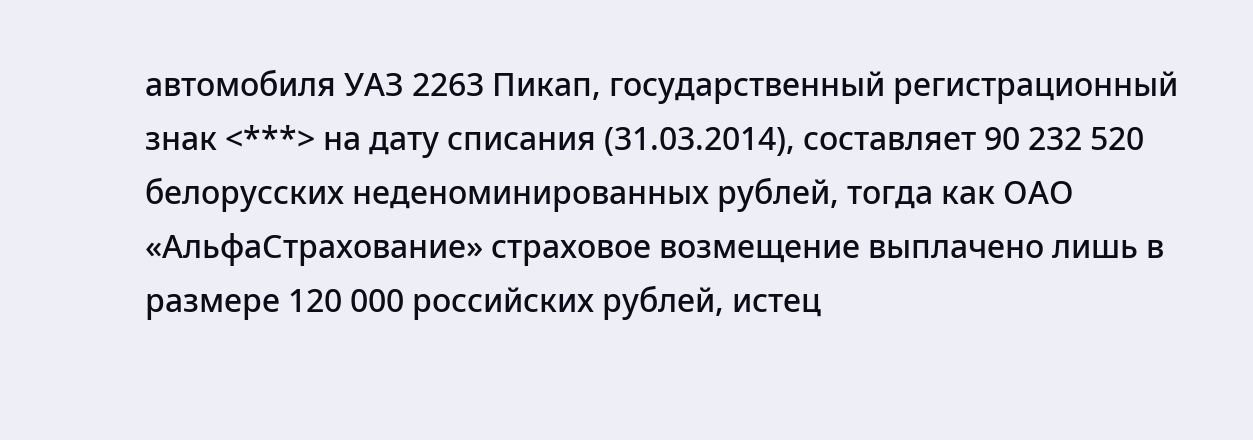автомобиля УАЗ 2263 Пикап, государственный регистрационный знак <***> на дату списания (31.03.2014), составляет 90 232 520 белорусских неденоминированных рублей, тогда как ОАО «АльфаСтрахование» страховое возмещение выплачено лишь в размере 120 000 российских рублей, истец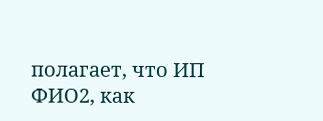полагает, что ИП ФИО2, как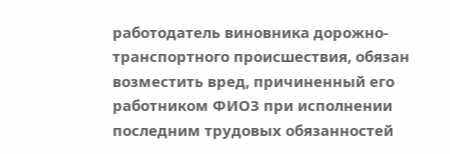работодатель виновника дорожно-транспортного происшествия, обязан возместить вред, причиненный его работником ФИО3 при исполнении последним трудовых обязанностей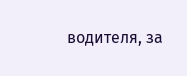водителя, за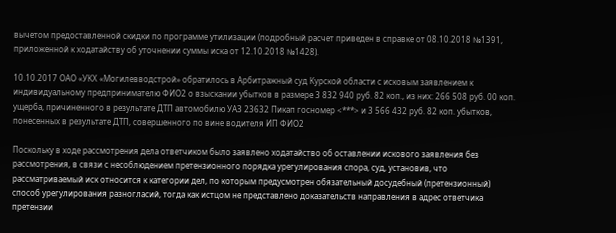вычетом предоставленной скидки по программе утилизации (подробный расчет приведен в справке от 08.10.2018 №1391, приложенной к ходатайству об уточнении суммы иска от 12.10.2018 №1428).

10.10.2017 ОАО «УКХ «Могилевводстрой» обратилось в Арбитражный суд Курской области с исковым заявлением к индивидуальному предпринимателю ФИО2 о взыскании убытков в размере 3 832 940 руб. 82 коп., из них: 266 508 руб. 00 коп. ущерба, причиненного в результате ДТП автомобилю УАЗ 23632 Пикап госномер <***> и 3 566 432 руб. 82 коп. убытков, понесенных в результате ДТП, совершенного по вине водителя ИП ФИО2

Поскольку в ходе рассмотрения дела ответчиком было заявлено ходатайство об оставлении искового заявления без рассмотрения, в связи с несоблюдением претензионного порядка урегулирования спора, суд, установив, что рассматриваемый иск относится к категории дел, по которым предусмотрен обязательный досудебный (претензионный) способ урегулирования разногласий, тогда как истцом не представлено доказательств направления в адрес ответчика претензии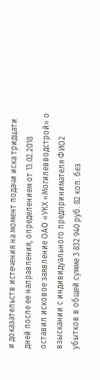и доказательств истечения на момент подачи иска тридцати дней после ее направления, определением от 13.02.2018 оставил исковое заявление ОАО «УКХ «Могилевводстрой» о взыскании с индивидуального предпринимателя ФИО2 убытков в общей сумме 3 832 940 руб. 82 коп. без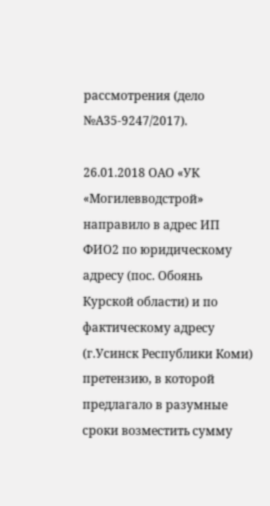рассмотрения (дело №А35-9247/2017).

26.01.2018 ОАО «УК «Могилевводстрой» направило в адрес ИП ФИО2 по юридическому адресу (пос. Обоянь Курской области) и по фактическому адресу (г.Усинск Республики Коми) претензию, в которой предлагало в разумные сроки возместить сумму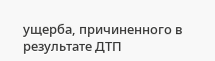ущерба, причиненного в результате ДТП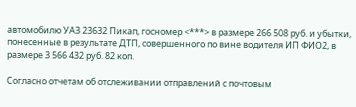автомобилю УАЗ 23632 Пикап, госномер <***> в размере 266 508 руб. и убытки, понесенные в результате ДТП, совершенного по вине водителя ИП ФИО2, в размере 3 566 432 руб. 82 коп.

Согласно отчетам об отслеживании отправлений с почтовым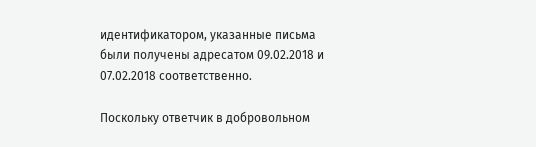идентификатором, указанные письма были получены адресатом 09.02.2018 и 07.02.2018 соответственно.

Поскольку ответчик в добровольном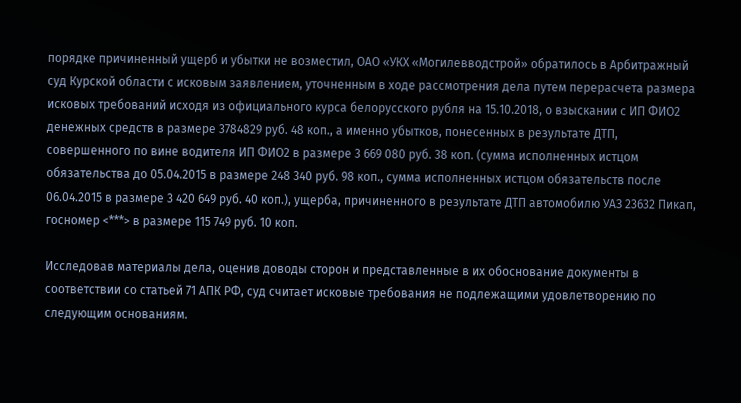порядке причиненный ущерб и убытки не возместил, ОАО «УКХ «Могилевводстрой» обратилось в Арбитражный суд Курской области с исковым заявлением, уточненным в ходе рассмотрения дела путем перерасчета размера исковых требований исходя из официального курса белорусского рубля на 15.10.2018, о взыскании с ИП ФИО2 денежных средств в размере 3784829 руб. 48 коп., а именно убытков, понесенных в результате ДТП, совершенного по вине водителя ИП ФИО2 в размере 3 669 080 руб. 38 коп. (сумма исполненных истцом обязательства до 05.04.2015 в размере 248 340 руб. 98 коп., сумма исполненных истцом обязательств после 06.04.2015 в размере 3 420 649 руб. 40 коп.), ущерба, причиненного в результате ДТП автомобилю УАЗ 23632 Пикап, госномер <***> в размере 115 749 руб. 10 коп.

Исследовав материалы дела, оценив доводы сторон и представленные в их обоснование документы в соответствии со статьей 71 АПК РФ, суд считает исковые требования не подлежащими удовлетворению по следующим основаниям.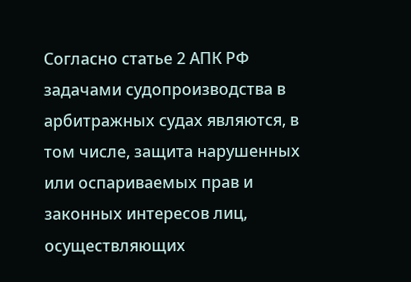Согласно статье 2 АПК РФ задачами судопроизводства в арбитражных судах являются, в том числе, защита нарушенных или оспариваемых прав и законных интересов лиц, осуществляющих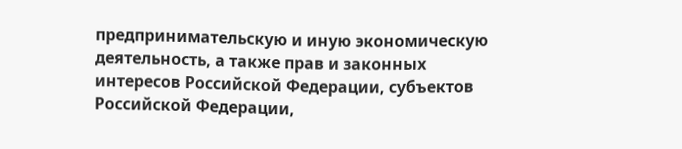предпринимательскую и иную экономическую деятельность, а также прав и законных интересов Российской Федерации, субъектов Российской Федерации,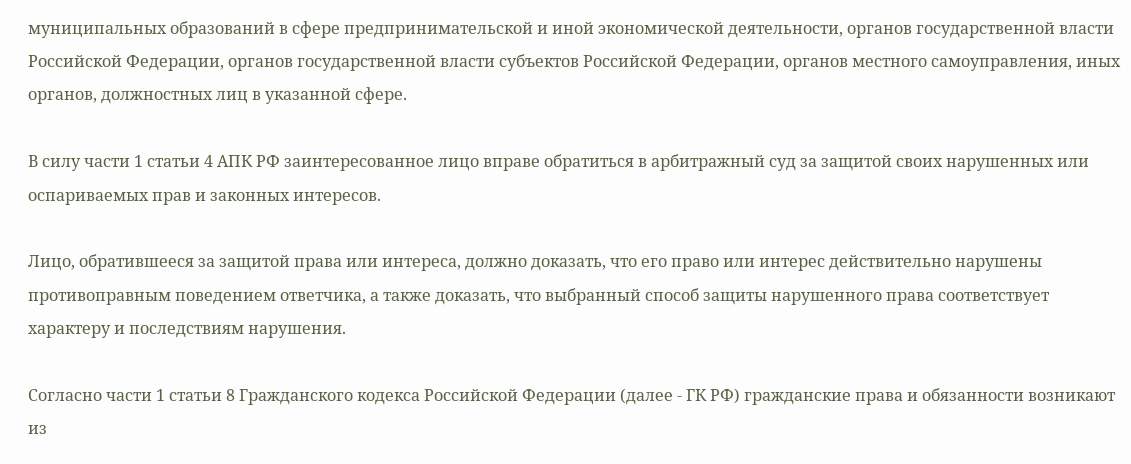муниципальных образований в сфере предпринимательской и иной экономической деятельности, органов государственной власти Российской Федерации, органов государственной власти субъектов Российской Федерации, органов местного самоуправления, иных органов, должностных лиц в указанной сфере.

В силу части 1 статьи 4 АПК РФ заинтересованное лицо вправе обратиться в арбитражный суд за защитой своих нарушенных или оспариваемых прав и законных интересов.

Лицо, обратившееся за защитой права или интереса, должно доказать, что его право или интерес действительно нарушены противоправным поведением ответчика, а также доказать, что выбранный способ защиты нарушенного права соответствует характеру и последствиям нарушения.

Согласно части 1 статьи 8 Гражданского кодекса Российской Федерации (далее - ГК РФ) гражданские права и обязанности возникают из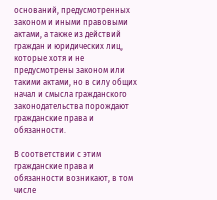оснований, предусмотренных законом и иными правовыми актами, а также из действий граждан и юридических лиц, которые хотя и не предусмотрены законом или такими актами, но в силу общих начал и смысла гражданского законодательства порождают гражданские права и обязанности.

В соответствии с этим гражданские права и обязанности возникают, в том числе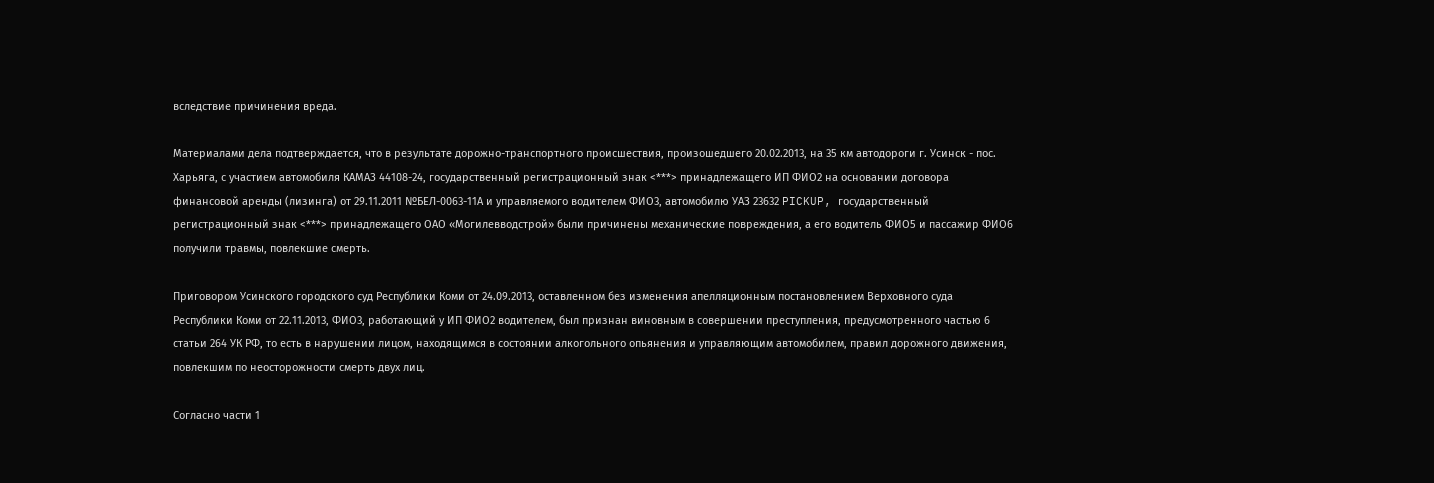вследствие причинения вреда.

Материалами дела подтверждается, что в результате дорожно-транспортного происшествия, произошедшего 20.02.2013, на 35 км автодороги г. Усинск - пос. Харьяга, с участием автомобиля КАМАЗ 44108-24, государственный регистрационный знак <***> принадлежащего ИП ФИО2 на основании договора финансовой аренды (лизинга) от 29.11.2011 №БЕЛ-0063-11А и управляемого водителем ФИО3, автомобилю УАЗ 23632 PICKUP, государственный регистрационный знак <***> принадлежащего ОАО «Могилевводстрой» были причинены механические повреждения, а его водитель ФИО5 и пассажир ФИО6 получили травмы, повлекшие смерть.

Приговором Усинского городского суд Республики Коми от 24.09.2013, оставленном без изменения апелляционным постановлением Верховного суда Республики Коми от 22.11.2013, ФИО3, работающий у ИП ФИО2 водителем, был признан виновным в совершении преступления, предусмотренного частью 6 статьи 264 УК РФ, то есть в нарушении лицом, находящимся в состоянии алкогольного опьянения и управляющим автомобилем, правил дорожного движения, повлекшим по неосторожности смерть двух лиц.

Согласно части 1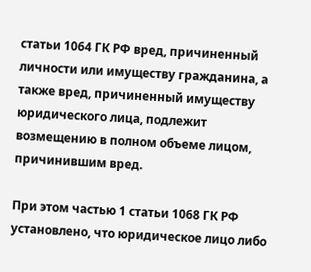статьи 1064 ГК РФ вред, причиненный личности или имуществу гражданина, а также вред, причиненный имуществу юридического лица, подлежит возмещению в полном объеме лицом, причинившим вред.

При этом частью 1 статьи 1068 ГК РФ установлено, что юридическое лицо либо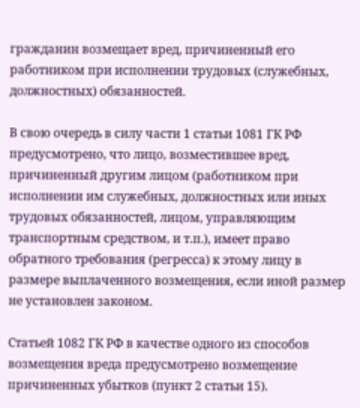гражданин возмещает вред, причиненный его работником при исполнении трудовых (служебных, должностных) обязанностей.

В свою очередь в силу части 1 статьи 1081 ГК РФ предусмотрено, что лицо, возместившее вред, причиненный другим лицом (работником при исполнении им служебных, должностных или иных трудовых обязанностей, лицом, управляющим транспортным средством, и т.п.), имеет право обратного требования (регресса) к этому лицу в размере выплаченного возмещения, если иной размер не установлен законом.

Статьей 1082 ГК РФ в качестве одного из способов возмещения вреда предусмотрено возмещение причиненных убытков (пункт 2 статьи 15).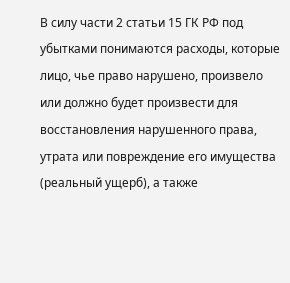В силу части 2 статьи 15 ГК РФ под убытками понимаются расходы, которые лицо, чье право нарушено, произвело или должно будет произвести для восстановления нарушенного права, утрата или повреждение его имущества (реальный ущерб), а также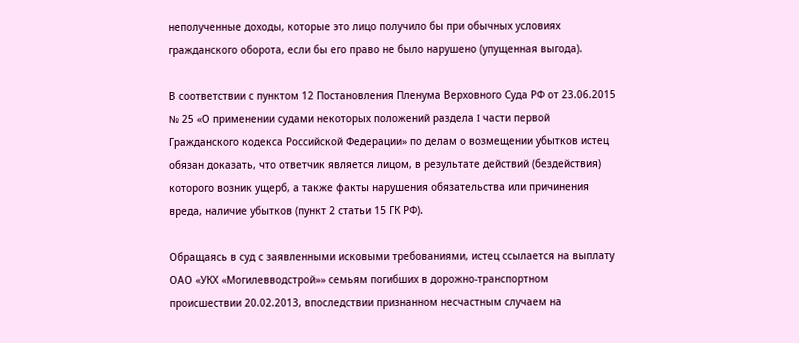неполученные доходы, которые это лицо получило бы при обычных условиях гражданского оборота, если бы его право не было нарушено (упущенная выгода).

В соответствии с пунктом 12 Постановления Пленума Верховного Суда РФ от 23.06.2015 № 25 «О применении судами некоторых положений раздела I части первой Гражданского кодекса Российской Федерации» по делам о возмещении убытков истец обязан доказать, что ответчик является лицом, в результате действий (бездействия) которого возник ущерб, а также факты нарушения обязательства или причинения вреда, наличие убытков (пункт 2 статьи 15 ГК РФ).

Обращаясь в суд с заявленными исковыми требованиями, истец ссылается на выплату ОАО «УКХ «Могилевводстрой»» семьям погибших в дорожно-транспортном происшествии 20.02.2013, впоследствии признанном несчастным случаем на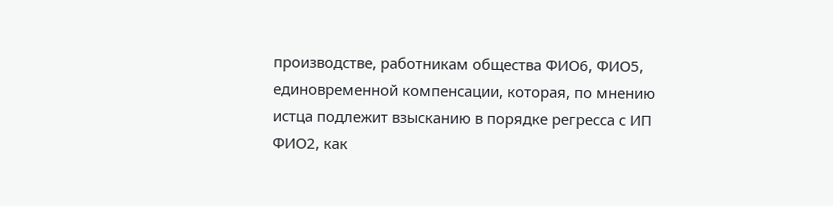производстве, работникам общества ФИО6, ФИО5, единовременной компенсации, которая, по мнению истца подлежит взысканию в порядке регресса с ИП ФИО2, как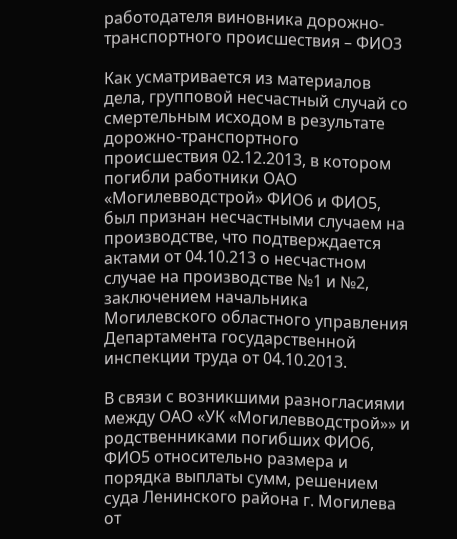работодателя виновника дорожно-транспортного происшествия – ФИО3

Как усматривается из материалов дела, групповой несчастный случай со смертельным исходом в результате дорожно-транспортного происшествия 02.12.2013, в котором погибли работники ОАО «Могилевводстрой» ФИО6 и ФИО5, был признан несчастными случаем на производстве, что подтверждается актами от 04.10.213 о несчастном случае на производстве №1 и №2, заключением начальника Могилевского областного управления Департамента государственной инспекции труда от 04.10.2013.

В связи с возникшими разногласиями между ОАО «УК «Могилевводстрой»» и родственниками погибших ФИО6, ФИО5 относительно размера и порядка выплаты сумм, решением суда Ленинского района г. Могилева от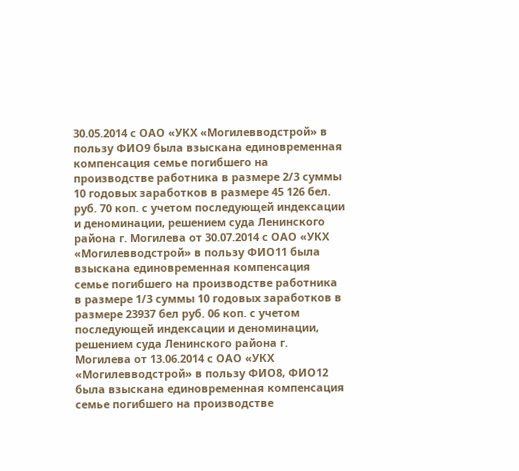30.05.2014 с ОАО «УКХ «Могилевводстрой» в пользу ФИО9 была взыскана единовременная компенсация семье погибшего на производстве работника в размере 2/3 суммы 10 годовых заработков в размере 45 126 бел. руб. 70 коп. с учетом последующей индексации и деноминации, решением суда Ленинского района г. Могилева от 30.07.2014 с ОАО «УКХ «Могилевводстрой» в пользу ФИО11 была взыскана единовременная компенсация семье погибшего на производстве работника в размере 1/3 суммы 10 годовых заработков в размере 23937 бел руб. 06 коп. с учетом последующей индексации и деноминации, решением суда Ленинского района г. Могилева от 13.06.2014 с ОАО «УКХ «Могилевводстрой» в пользу ФИО8, ФИО12 была взыскана единовременная компенсация семье погибшего на производстве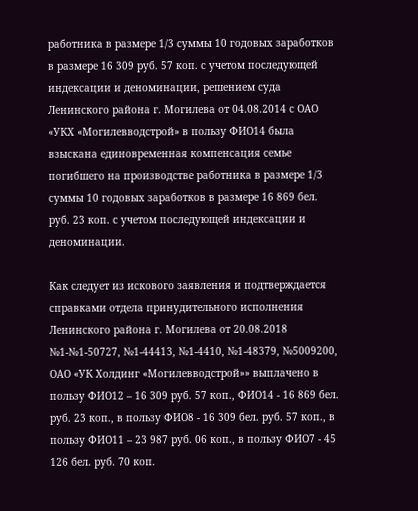работника в размере 1/3 суммы 10 годовых заработков в размере 16 309 руб. 57 коп. с учетом последующей индексации и деноминации, решением суда Ленинского района г. Могилева от 04.08.2014 с ОАО «УКХ «Могилевводстрой» в пользу ФИО14 была взыскана единовременная компенсация семье погибшего на производстве работника в размере 1/3 суммы 10 годовых заработков в размере 16 869 бел. руб. 23 коп. с учетом последующей индексации и деноминации.

Как следует из искового заявления и подтверждается справками отдела принудительного исполнения Ленинского района г. Могилева от 20.08.2018 №1-№1-50727, №1-44413, №1-4410, №1-48379, №5009200, ОАО «УК Холдинг «Могилевводстрой»» выплачено в пользу ФИО12 – 16 309 руб. 57 коп., ФИО14 - 16 869 бел. руб. 23 коп., в пользу ФИО8 - 16 309 бел. руб. 57 коп., в пользу ФИО11 – 23 987 руб. 06 коп., в пользу ФИО7 - 45 126 бел. руб. 70 коп.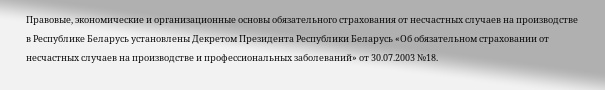Правовые, экономические и организационные основы обязательного страхования от несчастных случаев на производстве в Республике Беларусь установлены Декретом Президента Республики Беларусь «Об обязательном страховании от несчастных случаев на производстве и профессиональных заболеваний» от 30.07.2003 №18.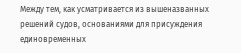Между тем, как усматривается из вышеназванных решений судов, основаниями для присуждения единовременных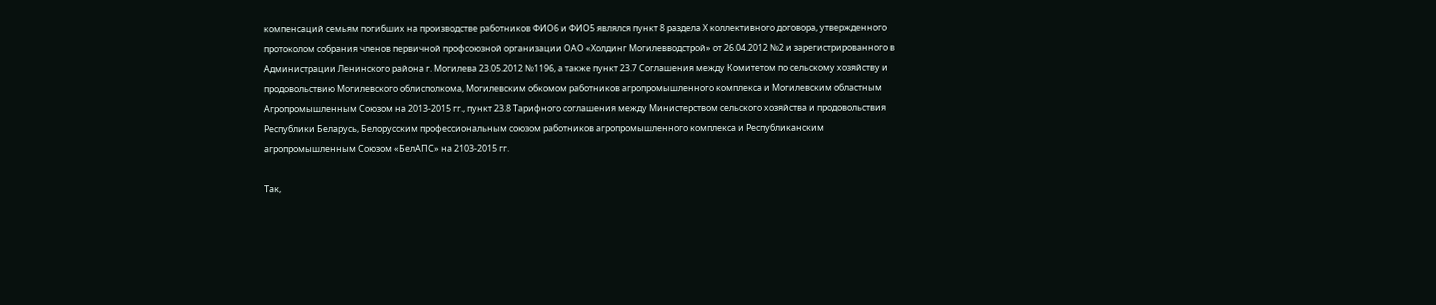компенсаций семьям погибших на производстве работников ФИО6 и ФИО5 являлся пункт 8 раздела Х коллективного договора, утвержденного протоколом собрания членов первичной профсоюзной организации ОАО «Холдинг Могилевводстрой» от 26.04.2012 №2 и зарегистрированного в Администрации Ленинского района г. Могилева 23.05.2012 №1196, а также пункт 23.7 Соглашения между Комитетом по сельскому хозяйству и продовольствию Могилевского облисполкома, Могилевским обкомом работников агропромышленного комплекса и Могилевским областным Агропромышленным Союзом на 2013-2015 гг., пункт 23.8 Тарифного соглашения между Министерством сельского хозяйства и продовольствия Республики Беларусь, Белорусским профессиональным союзом работников агропромышленного комплекса и Республиканским агропромышленным Союзом «БелАПС» на 2103-2015 гг.

Так,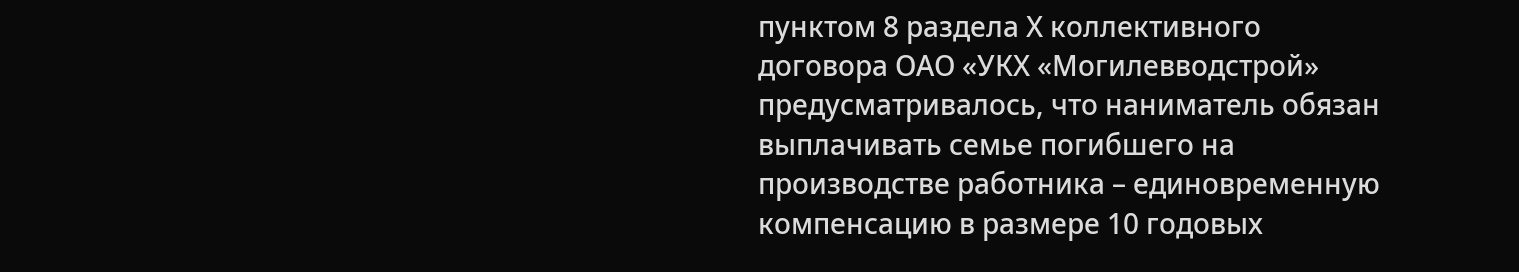пунктом 8 раздела Х коллективного договора ОАО «УКХ «Могилевводстрой» предусматривалось, что наниматель обязан выплачивать семье погибшего на производстве работника – единовременную компенсацию в размере 10 годовых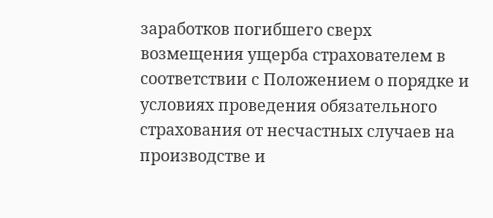заработков погибшего сверх возмещения ущерба страхователем в соответствии с Положением о порядке и условиях проведения обязательного страхования от несчастных случаев на производстве и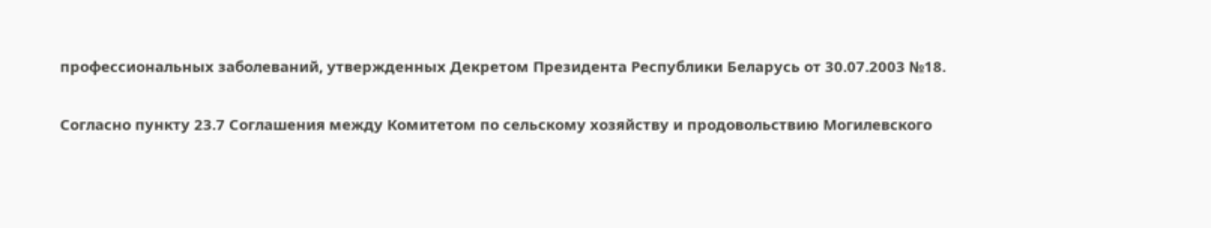профессиональных заболеваний, утвержденных Декретом Президента Республики Беларусь от 30.07.2003 №18.

Согласно пункту 23.7 Соглашения между Комитетом по сельскому хозяйству и продовольствию Могилевского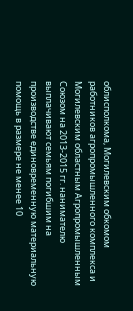облисполкома, Могилевским обкомом работников агропромышленного комплекса и Могилевским областным Агропромышленным Союзом на 2013-2015 гг. нанимателю выплачивают семьям погибшим на производстве единовременную материальную помощь в размере не менее 10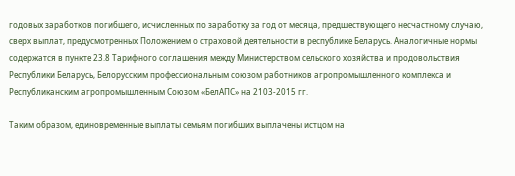годовых заработков погибшего, исчисленных по заработку за год от месяца, предшествующего несчастному случаю, сверх выплат, предусмотренных Положением о страховой деятельности в республике Беларусь. Аналогичные нормы содержатся в пункте 23.8 Тарифного соглашения между Министерством сельского хозяйства и продовольствия Республики Беларусь, Белорусским профессиональным союзом работников агропромышленного комплекса и Республиканским агропромышленным Союзом «БелАПС» на 2103-2015 гг.

Таким образом, единовременные выплаты семьям погибших выплачены истцом на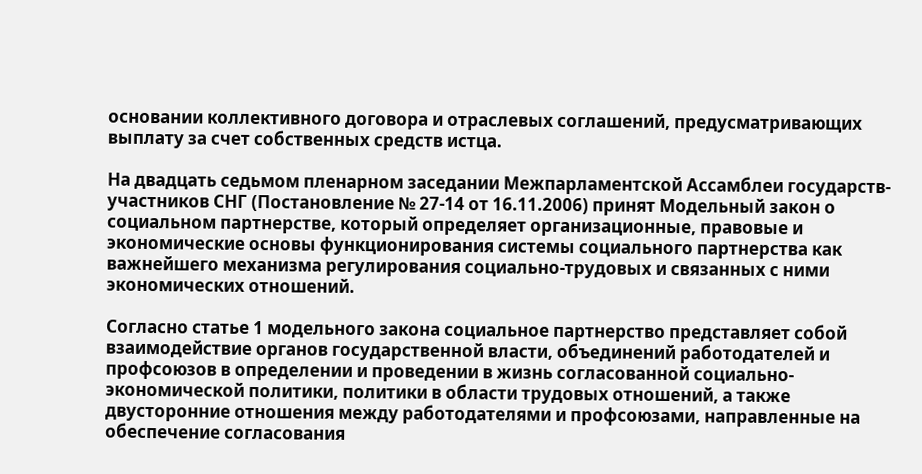основании коллективного договора и отраслевых соглашений, предусматривающих выплату за счет собственных средств истца.

На двадцать седьмом пленарном заседании Межпарламентской Ассамблеи государств-участников СНГ (Постановление № 27-14 от 16.11.2006) принят Модельный закон о социальном партнерстве, который определяет организационные, правовые и экономические основы функционирования системы социального партнерства как важнейшего механизма регулирования социально-трудовых и связанных с ними экономических отношений.

Согласно статье 1 модельного закона социальное партнерство представляет собой взаимодействие органов государственной власти, объединений работодателей и профсоюзов в определении и проведении в жизнь согласованной социально-экономической политики, политики в области трудовых отношений, а также двусторонние отношения между работодателями и профсоюзами, направленные на обеспечение согласования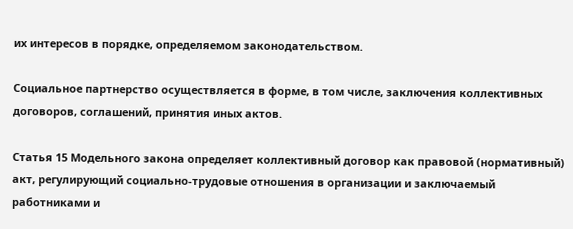их интересов в порядке, определяемом законодательством.

Социальное партнерство осуществляется в форме, в том числе, заключения коллективных договоров, соглашений, принятия иных актов.

Статья 15 Модельного закона определяет коллективный договор как правовой (нормативный) акт, регулирующий социально-трудовые отношения в организации и заключаемый работниками и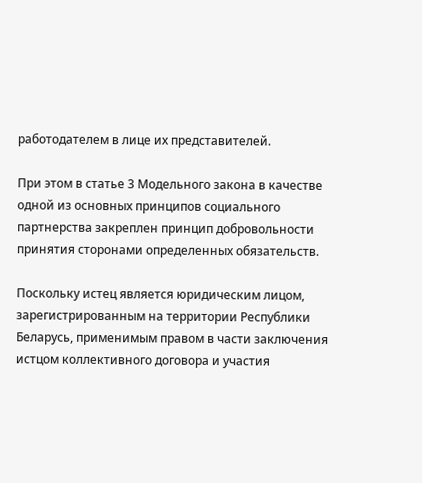работодателем в лице их представителей.

При этом в статье 3 Модельного закона в качестве одной из основных принципов социального партнерства закреплен принцип добровольности принятия сторонами определенных обязательств.

Поскольку истец является юридическим лицом, зарегистрированным на территории Республики Беларусь, применимым правом в части заключения истцом коллективного договора и участия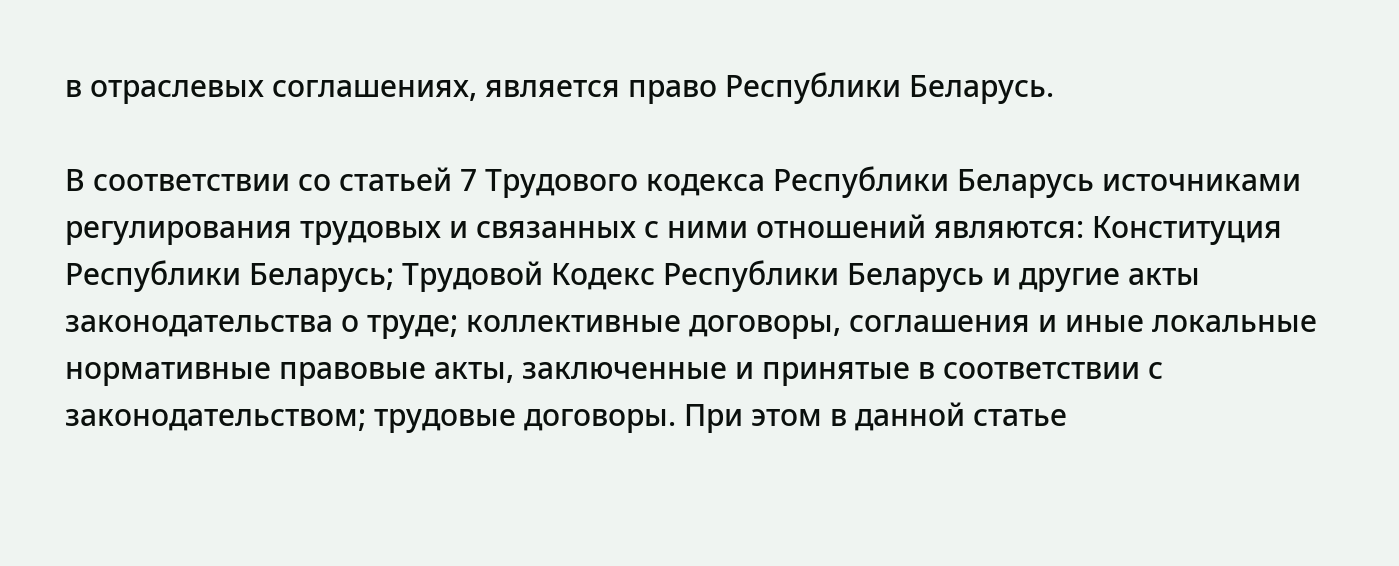в отраслевых соглашениях, является право Республики Беларусь.

В соответствии со статьей 7 Трудового кодекса Республики Беларусь источниками регулирования трудовых и связанных с ними отношений являются: Конституция Республики Беларусь; Трудовой Кодекс Республики Беларусь и другие акты законодательства о труде; коллективные договоры, соглашения и иные локальные нормативные правовые акты, заключенные и принятые в соответствии с законодательством; трудовые договоры. При этом в данной статье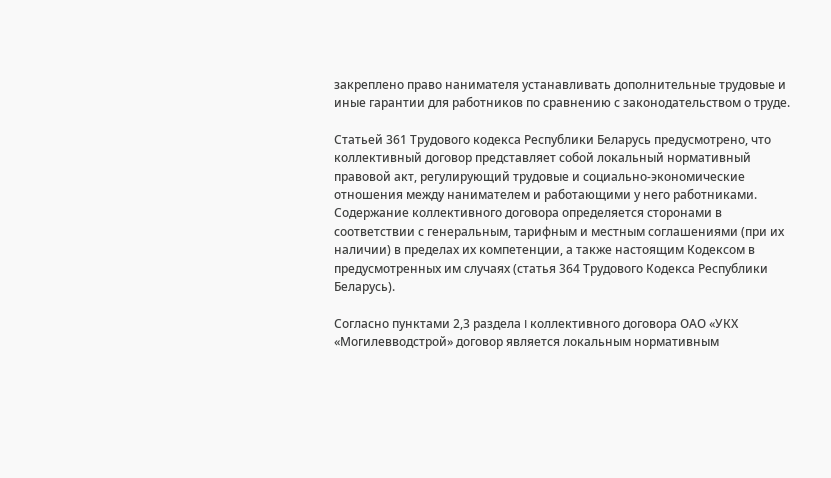закреплено право нанимателя устанавливать дополнительные трудовые и иные гарантии для работников по сравнению с законодательством о труде.

Статьей 361 Трудового кодекса Республики Беларусь предусмотрено, что коллективный договор представляет собой локальный нормативный правовой акт, регулирующий трудовые и социально-экономические отношения между нанимателем и работающими у него работниками. Содержание коллективного договора определяется сторонами в соответствии с генеральным, тарифным и местным соглашениями (при их наличии) в пределах их компетенции, а также настоящим Кодексом в предусмотренных им случаях (статья 364 Трудового Кодекса Республики Беларусь).

Согласно пунктами 2,3 раздела I коллективного договора ОАО «УКХ «Могилевводстрой» договор является локальным нормативным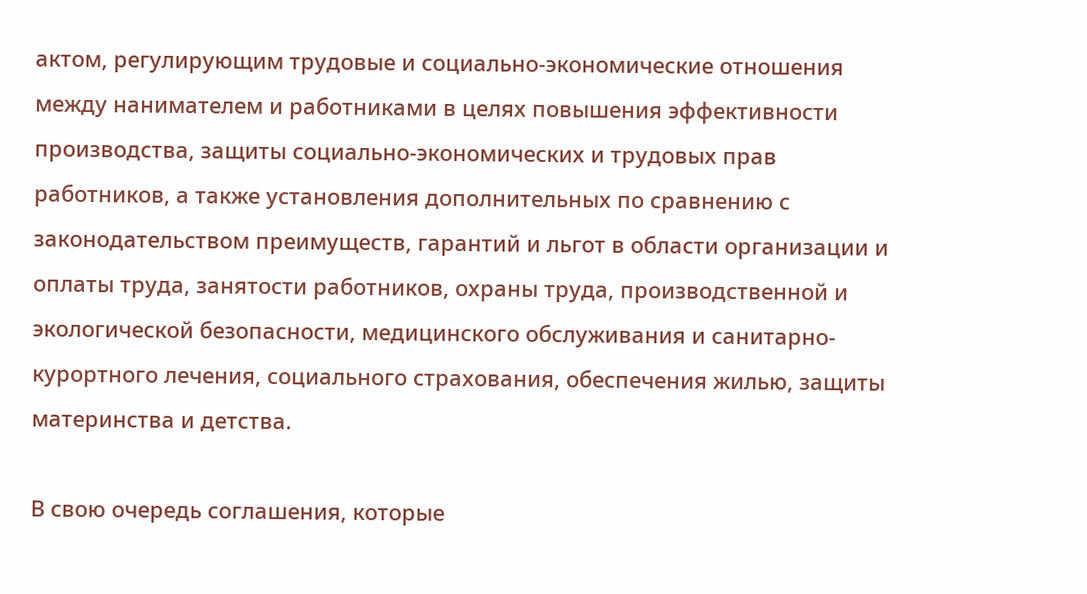актом, регулирующим трудовые и социально-экономические отношения между нанимателем и работниками в целях повышения эффективности производства, защиты социально-экономических и трудовых прав работников, а также установления дополнительных по сравнению с законодательством преимуществ, гарантий и льгот в области организации и оплаты труда, занятости работников, охраны труда, производственной и экологической безопасности, медицинского обслуживания и санитарно-курортного лечения, социального страхования, обеспечения жилью, защиты материнства и детства.

В свою очередь соглашения, которые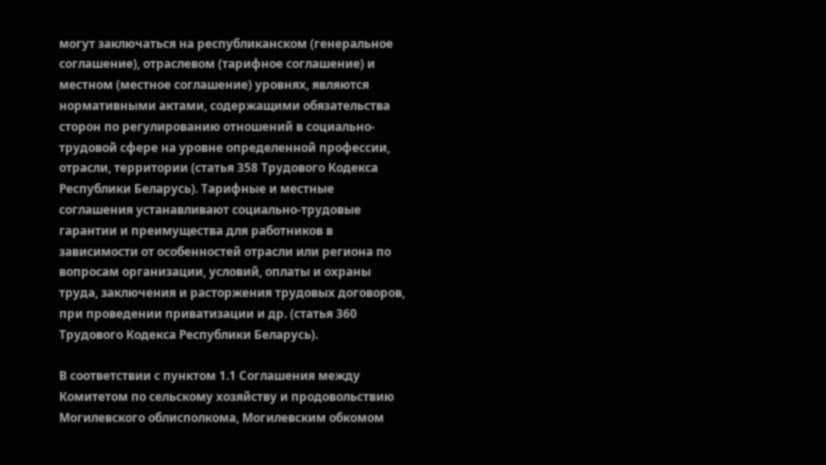могут заключаться на республиканском (генеральное соглашение), отраслевом (тарифное соглашение) и местном (местное соглашение) уровнях, являются нормативными актами, содержащими обязательства сторон по регулированию отношений в социально-трудовой сфере на уровне определенной профессии, отрасли, территории (статья 358 Трудового Кодекса Республики Беларусь). Тарифные и местные соглашения устанавливают социально-трудовые гарантии и преимущества для работников в зависимости от особенностей отрасли или региона по вопросам организации, условий, оплаты и охраны труда, заключения и расторжения трудовых договоров, при проведении приватизации и др. (статья 360 Трудового Кодекса Республики Беларусь).

В соответствии с пунктом 1.1 Соглашения между Комитетом по сельскому хозяйству и продовольствию Могилевского облисполкома, Могилевским обкомом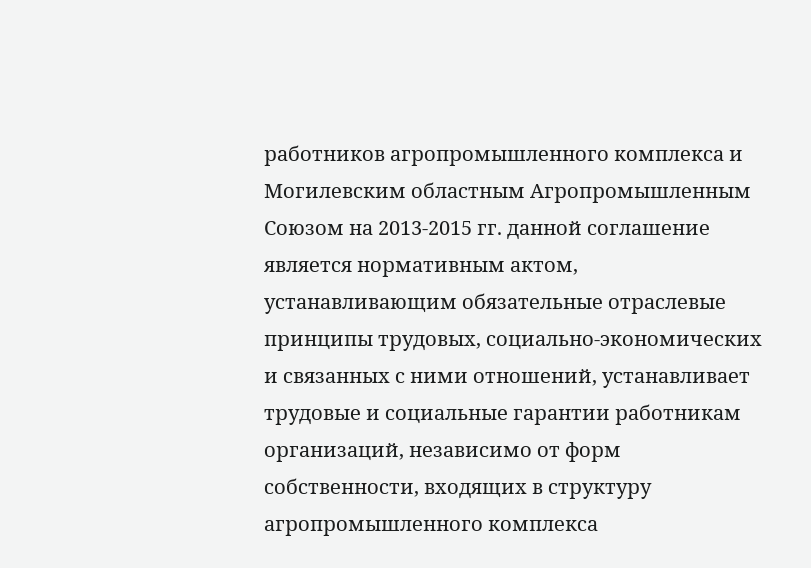работников агропромышленного комплекса и Могилевским областным Агропромышленным Союзом на 2013-2015 гг. данной соглашение является нормативным актом, устанавливающим обязательные отраслевые принципы трудовых, социально-экономических и связанных с ними отношений, устанавливает трудовые и социальные гарантии работникам организаций, независимо от форм собственности, входящих в структуру агропромышленного комплекса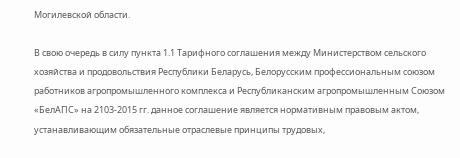Могилевской области.

В свою очередь в силу пункта 1.1 Тарифного соглашения между Министерством сельского хозяйства и продовольствия Республики Беларусь, Белорусским профессиональным союзом работников агропромышленного комплекса и Республиканским агропромышленным Союзом «БелАПС» на 2103-2015 гг. данное соглашение является нормативным правовым актом, устанавливающим обязательные отраслевые принципы трудовых,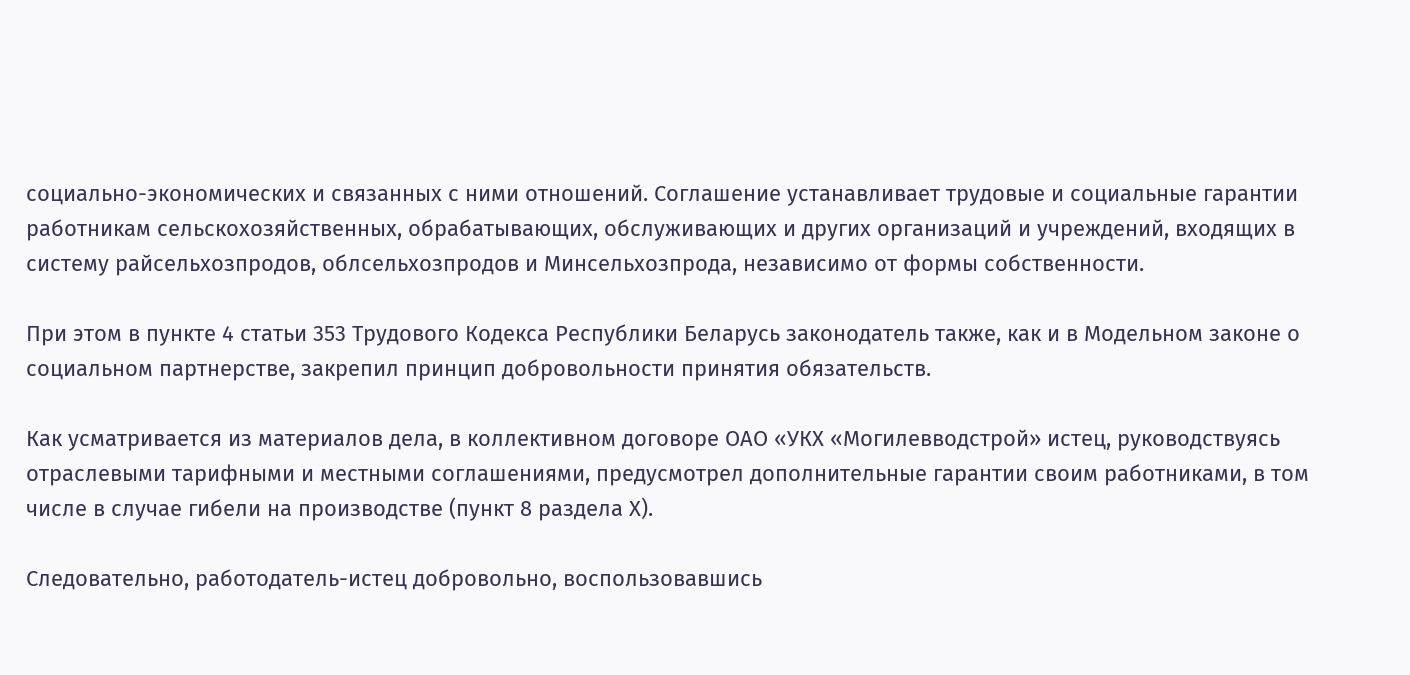социально-экономических и связанных с ними отношений. Соглашение устанавливает трудовые и социальные гарантии работникам сельскохозяйственных, обрабатывающих, обслуживающих и других организаций и учреждений, входящих в систему райсельхозпродов, облсельхозпродов и Минсельхозпрода, независимо от формы собственности.

При этом в пункте 4 статьи 353 Трудового Кодекса Республики Беларусь законодатель также, как и в Модельном законе о социальном партнерстве, закрепил принцип добровольности принятия обязательств.

Как усматривается из материалов дела, в коллективном договоре ОАО «УКХ «Могилевводстрой» истец, руководствуясь отраслевыми тарифными и местными соглашениями, предусмотрел дополнительные гарантии своим работниками, в том числе в случае гибели на производстве (пункт 8 раздела Х).

Следовательно, работодатель-истец добровольно, воспользовавшись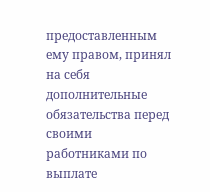предоставленным ему правом, принял на себя дополнительные обязательства перед своими работниками по выплате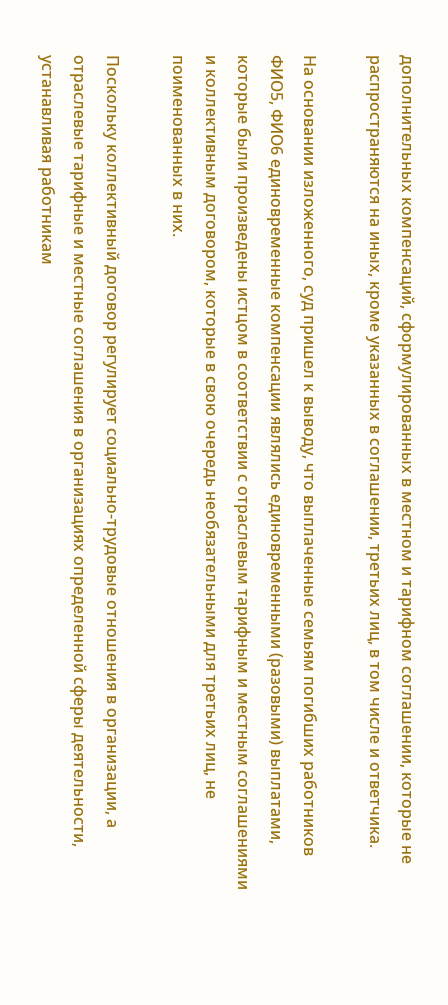дополнительных компенсаций, сформулированных в местном и тарифном соглашении, которые не распространяются на иных, кроме указанных в соглашении, третьих лиц, в том числе и ответчика.

На основании изложенного, суд пришел к выводу, что выплаченные семьям погибших работников ФИО5, ФИО6 единовременные компенсации являлись единовременными (разовыми) выплатами, которые были произведены истцом в соответствии с отраслевым тарифным и местным соглашениями и коллективным договором, которые в свою очередь необязательными для третьих лиц, не поименованных в них.

Поскольку коллективный договор регулирует социально-трудовые отношения в организации, а отраслевые тарифные и местные соглашения в организациях определенной сферы деятельности, устанавливая работникам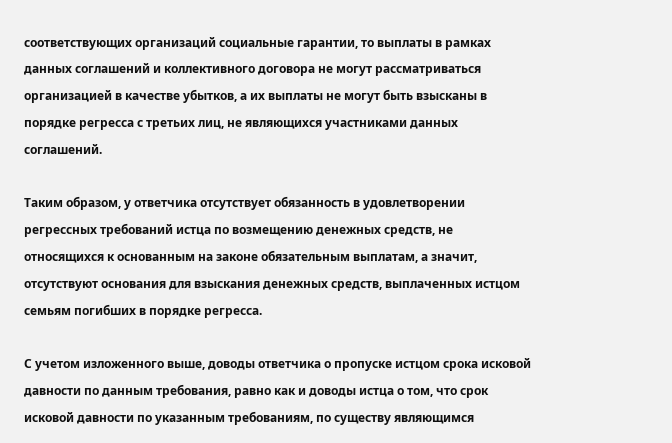соответствующих организаций социальные гарантии, то выплаты в рамках данных соглашений и коллективного договора не могут рассматриваться организацией в качестве убытков, а их выплаты не могут быть взысканы в порядке регресса с третьих лиц, не являющихся участниками данных соглашений.

Таким образом, у ответчика отсутствует обязанность в удовлетворении регрессных требований истца по возмещению денежных средств, не относящихся к основанным на законе обязательным выплатам, а значит, отсутствуют основания для взыскания денежных средств, выплаченных истцом семьям погибших в порядке регресса.

С учетом изложенного выше, доводы ответчика о пропуске истцом срока исковой давности по данным требования, равно как и доводы истца о том, что срок исковой давности по указанным требованиям, по существу являющимся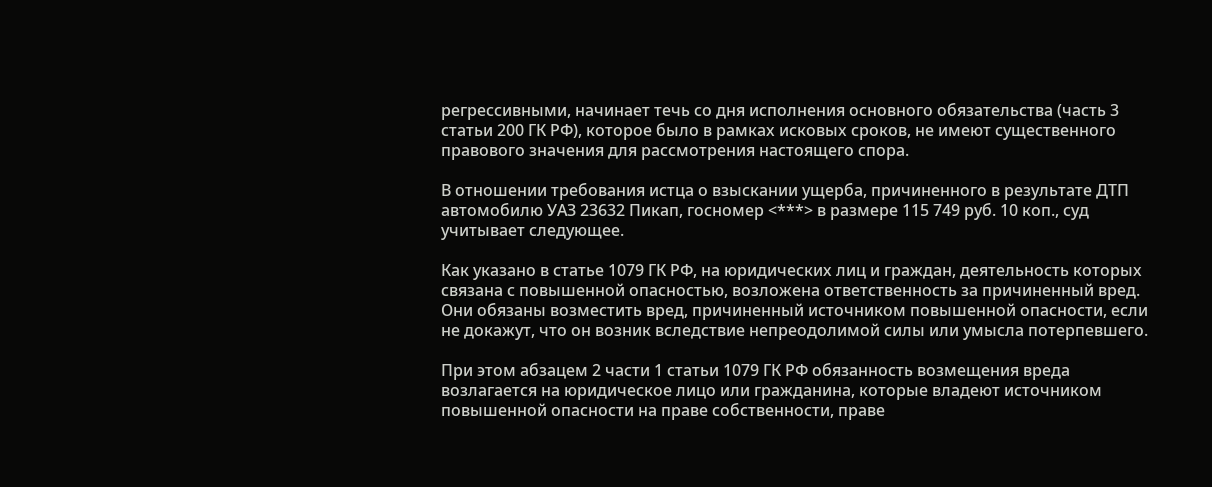регрессивными, начинает течь со дня исполнения основного обязательства (часть 3 статьи 200 ГК РФ), которое было в рамках исковых сроков, не имеют существенного правового значения для рассмотрения настоящего спора.

В отношении требования истца о взыскании ущерба, причиненного в результате ДТП автомобилю УАЗ 23632 Пикап, госномер <***> в размере 115 749 руб. 10 коп., суд учитывает следующее.

Как указано в статье 1079 ГК РФ, на юридических лиц и граждан, деятельность которых связана с повышенной опасностью, возложена ответственность за причиненный вред. Они обязаны возместить вред, причиненный источником повышенной опасности, если не докажут, что он возник вследствие непреодолимой силы или умысла потерпевшего.

При этом абзацем 2 части 1 статьи 1079 ГК РФ обязанность возмещения вреда возлагается на юридическое лицо или гражданина, которые владеют источником повышенной опасности на праве собственности, праве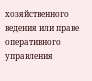хозяйственного ведения или праве оперативного управления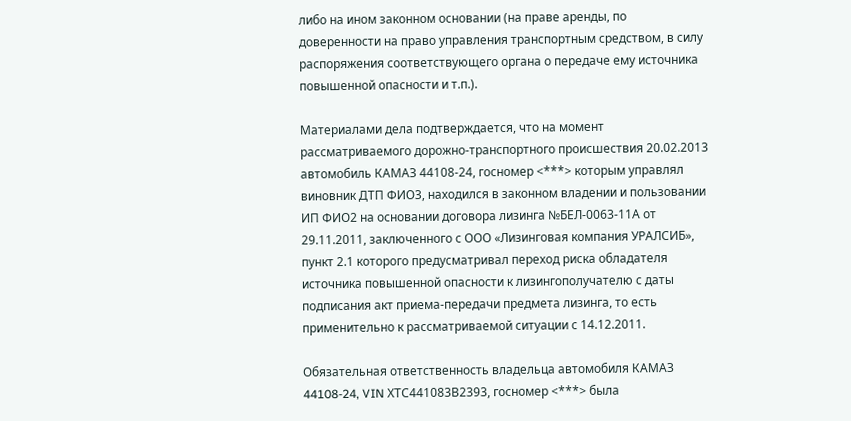либо на ином законном основании (на праве аренды, по доверенности на право управления транспортным средством, в силу распоряжения соответствующего органа о передаче ему источника повышенной опасности и т.п.).

Материалами дела подтверждается, что на момент рассматриваемого дорожно-транспортного происшествия 20.02.2013 автомобиль КАМАЗ 44108-24, госномер <***> которым управлял виновник ДТП ФИО3, находился в законном владении и пользовании ИП ФИО2 на основании договора лизинга №БЕЛ-0063-11А от 29.11.2011, заключенного с ООО «Лизинговая компания УРАЛСИБ», пункт 2.1 которого предусматривал переход риска обладателя источника повышенной опасности к лизингополучателю с даты подписания акт приема-передачи предмета лизинга, то есть применительно к рассматриваемой ситуации с 14.12.2011.

Обязательная ответственность владельца автомобиля КАМАЗ 44108-24, VIN ХТС441083В2393, госномер <***> была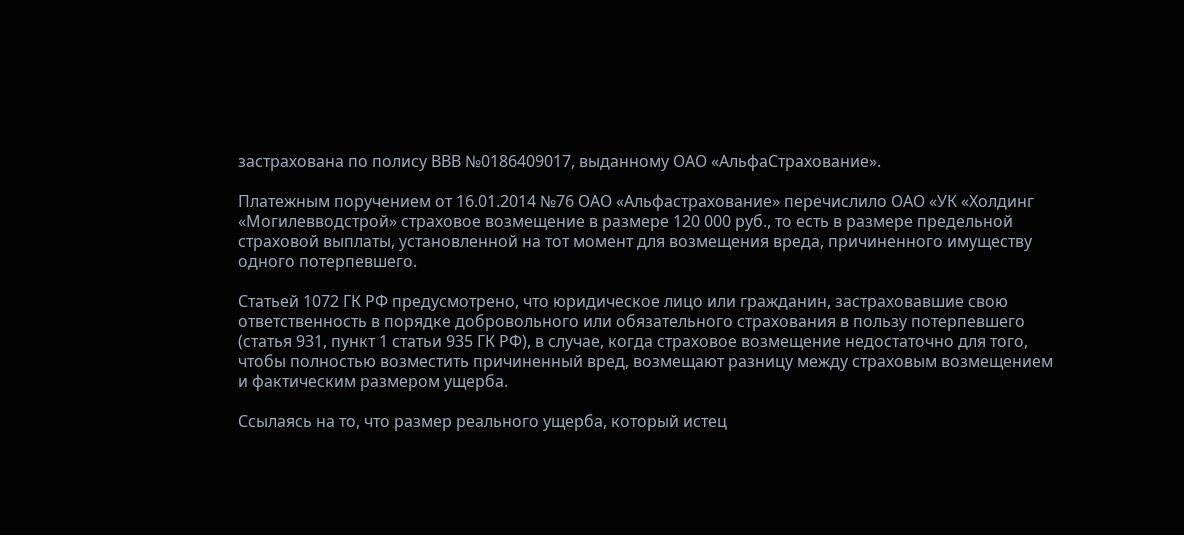застрахована по полису ВВВ №0186409017, выданному ОАО «АльфаСтрахование».

Платежным поручением от 16.01.2014 №76 ОАО «Альфастрахование» перечислило ОАО «УК «Холдинг «Могилевводстрой» страховое возмещение в размере 120 000 руб., то есть в размере предельной страховой выплаты, установленной на тот момент для возмещения вреда, причиненного имуществу одного потерпевшего.

Статьей 1072 ГК РФ предусмотрено, что юридическое лицо или гражданин, застраховавшие свою ответственность в порядке добровольного или обязательного страхования в пользу потерпевшего (статья 931, пункт 1 статьи 935 ГК РФ), в случае, когда страховое возмещение недостаточно для того, чтобы полностью возместить причиненный вред, возмещают разницу между страховым возмещением и фактическим размером ущерба.

Ссылаясь на то, что размер реального ущерба, который истец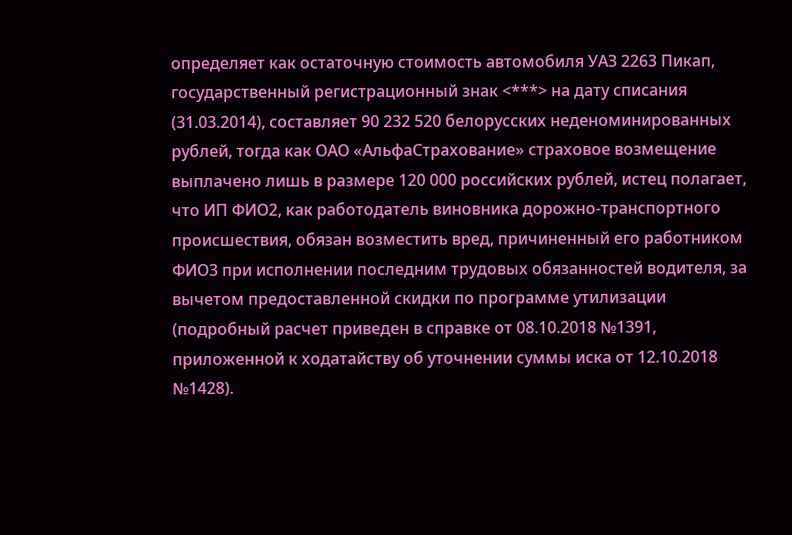определяет как остаточную стоимость автомобиля УАЗ 2263 Пикап, государственный регистрационный знак <***> на дату списания (31.03.2014), составляет 90 232 520 белорусских неденоминированных рублей, тогда как ОАО «АльфаСтрахование» страховое возмещение выплачено лишь в размере 120 000 российских рублей, истец полагает, что ИП ФИО2, как работодатель виновника дорожно-транспортного происшествия, обязан возместить вред, причиненный его работником ФИО3 при исполнении последним трудовых обязанностей водителя, за вычетом предоставленной скидки по программе утилизации (подробный расчет приведен в справке от 08.10.2018 №1391, приложенной к ходатайству об уточнении суммы иска от 12.10.2018 №1428).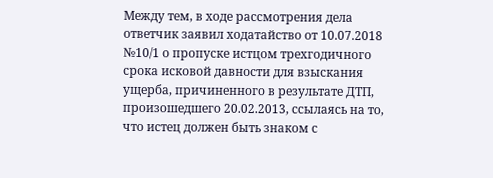Между тем, в ходе рассмотрения дела ответчик заявил ходатайство от 10.07.2018 №10/1 о пропуске истцом трехгодичного срока исковой давности для взыскания ущерба, причиненного в результате ДТП, произошедшего 20.02.2013, ссылаясь на то, что истец должен быть знаком с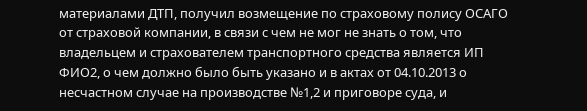материалами ДТП, получил возмещение по страховому полису ОСАГО от страховой компании, в связи с чем не мог не знать о том, что владельцем и страхователем транспортного средства является ИП ФИО2, о чем должно было быть указано и в актах от 04.10.2013 о несчастном случае на производстве №1,2 и приговоре суда, и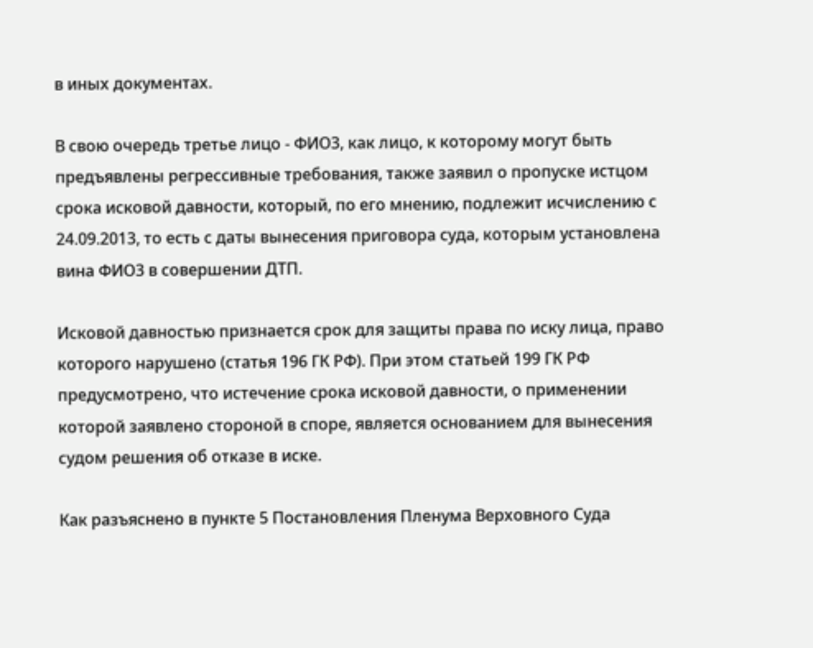в иных документах.

В свою очередь третье лицо - ФИО3, как лицо, к которому могут быть предъявлены регрессивные требования, также заявил о пропуске истцом срока исковой давности, который, по его мнению, подлежит исчислению с 24.09.2013, то есть с даты вынесения приговора суда, которым установлена вина ФИО3 в совершении ДТП.

Исковой давностью признается срок для защиты права по иску лица, право которого нарушено (статья 196 ГК РФ). При этом статьей 199 ГК РФ предусмотрено, что истечение срока исковой давности, о применении которой заявлено стороной в споре, является основанием для вынесения судом решения об отказе в иске.

Как разъяснено в пункте 5 Постановления Пленума Верховного Суда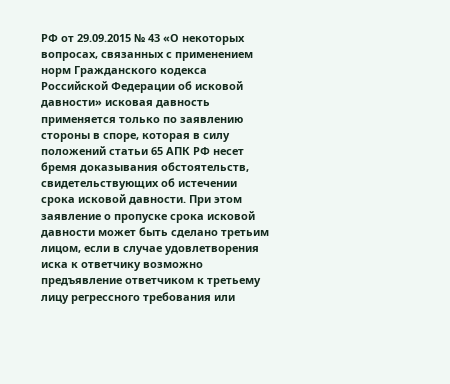РФ от 29.09.2015 № 43 «О некоторых вопросах, связанных с применением норм Гражданского кодекса Российской Федерации об исковой давности» исковая давность применяется только по заявлению стороны в споре, которая в силу положений статьи 65 АПК РФ несет бремя доказывания обстоятельств, свидетельствующих об истечении срока исковой давности. При этом заявление о пропуске срока исковой давности может быть сделано третьим лицом, если в случае удовлетворения иска к ответчику возможно предъявление ответчиком к третьему лицу регрессного требования или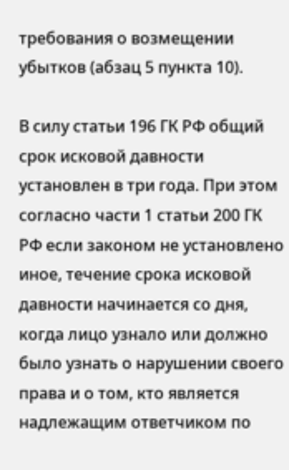требования о возмещении убытков (абзац 5 пункта 10).

В силу статьи 196 ГК РФ общий срок исковой давности установлен в три года. При этом согласно части 1 статьи 200 ГК РФ если законом не установлено иное, течение срока исковой давности начинается со дня, когда лицо узнало или должно было узнать о нарушении своего права и о том, кто является надлежащим ответчиком по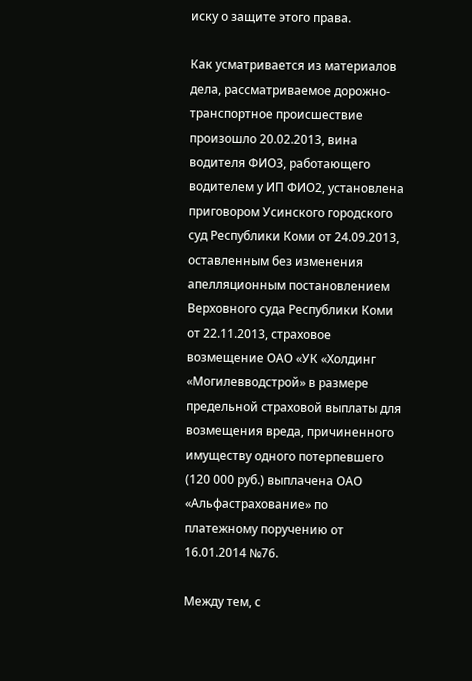иску о защите этого права.

Как усматривается из материалов дела, рассматриваемое дорожно-транспортное происшествие произошло 20.02.2013, вина водителя ФИО3, работающего водителем у ИП ФИО2, установлена приговором Усинского городского суд Республики Коми от 24.09.2013, оставленным без изменения апелляционным постановлением Верховного суда Республики Коми от 22.11.2013, страховое возмещение ОАО «УК «Холдинг «Могилевводстрой» в размере предельной страховой выплаты для возмещения вреда, причиненного имуществу одного потерпевшего (120 000 руб.) выплачена ОАО «Альфастрахование» по платежному поручению от 16.01.2014 №76.

Между тем, с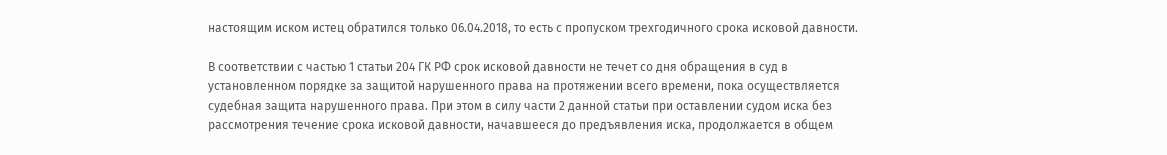настоящим иском истец обратился только 06.04.2018, то есть с пропуском трехгодичного срока исковой давности.

В соответствии с частью 1 статьи 204 ГК РФ срок исковой давности не течет со дня обращения в суд в установленном порядке за защитой нарушенного права на протяжении всего времени, пока осуществляется судебная защита нарушенного права. При этом в силу части 2 данной статьи при оставлении судом иска без рассмотрения течение срока исковой давности, начавшееся до предъявления иска, продолжается в общем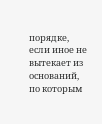порядке, если иное не вытекает из оснований, по которым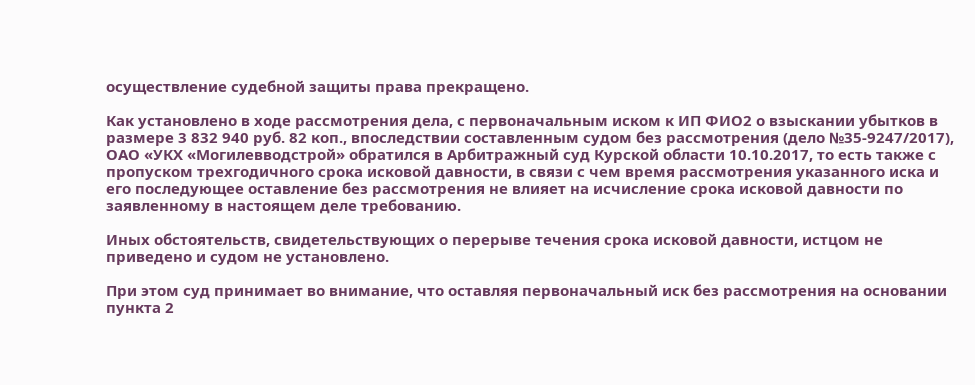осуществление судебной защиты права прекращено.

Как установлено в ходе рассмотрения дела, с первоначальным иском к ИП ФИО2 о взыскании убытков в размере 3 832 940 руб. 82 коп., впоследствии составленным судом без рассмотрения (дело №35-9247/2017), ОАО «УКХ «Могилевводстрой» обратился в Арбитражный суд Курской области 10.10.2017, то есть также с пропуском трехгодичного срока исковой давности, в связи с чем время рассмотрения указанного иска и его последующее оставление без рассмотрения не влияет на исчисление срока исковой давности по заявленному в настоящем деле требованию.

Иных обстоятельств, свидетельствующих о перерыве течения срока исковой давности, истцом не приведено и судом не установлено.

При этом суд принимает во внимание, что оставляя первоначальный иск без рассмотрения на основании пункта 2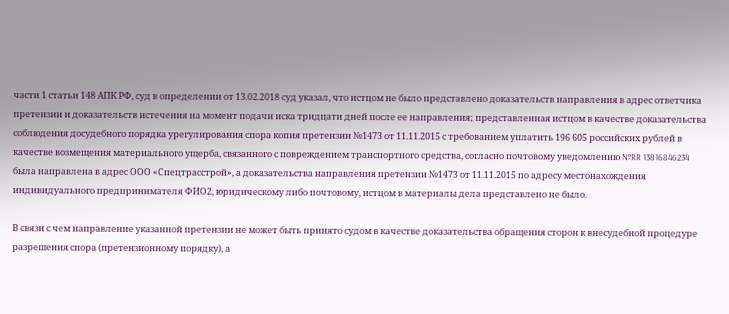части 1 статьи 148 АПК РФ, суд в определении от 13.02.2018 суд указал, что истцом не было представлено доказательств направления в адрес ответчика претензии и доказательств истечения на момент подачи иска тридцати дней после ее направления; представленная истцом в качестве доказательства соблюдения досудебного порядка урегулирования спора копия претензии №1473 от 11.11.2015 с требованием уплатить 196 605 российских рублей в качестве возмещения материального ущерба, связанного с повреждением транспортного средства, согласно почтовому уведомлению №RR 13816846234 была направлена в адрес ООО «Спецтрасстрой», а доказательства направления претензии №1473 от 11.11.2015 по адресу местонахождения индивидуального предпринимателя ФИО2, юридическому либо почтовому, истцом в материалы дела представлено не было.

В связи с чем направление указанной претензии не может быть принято судом в качестве доказательства обращения сторон к внесудебной процедуре разрешения спора (претензионному порядку), а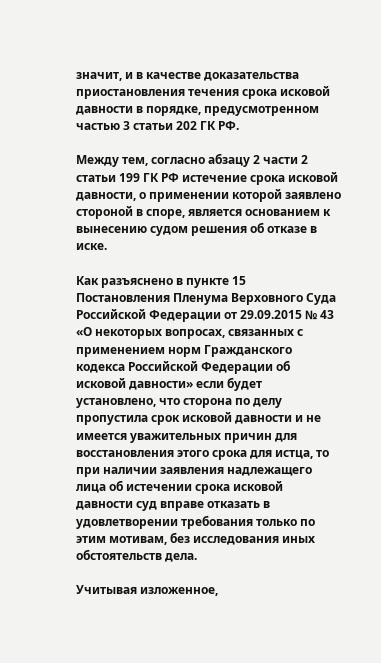значит, и в качестве доказательства приостановления течения срока исковой давности в порядке, предусмотренном частью 3 статьи 202 ГК РФ.

Между тем, согласно абзацу 2 части 2 статьи 199 ГК РФ истечение срока исковой давности, о применении которой заявлено стороной в споре, является основанием к вынесению судом решения об отказе в иске.

Как разъяснено в пункте 15 Постановления Пленума Верховного Суда Российской Федерации от 29.09.2015 № 43 «О некоторых вопросах, связанных с применением норм Гражданского кодекса Российской Федерации об исковой давности» если будет установлено, что сторона по делу пропустила срок исковой давности и не имеется уважительных причин для восстановления этого срока для истца, то при наличии заявления надлежащего лица об истечении срока исковой давности суд вправе отказать в удовлетворении требования только по этим мотивам, без исследования иных обстоятельств дела.

Учитывая изложенное,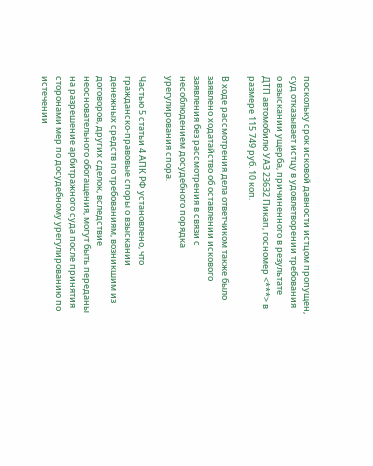поскольку срок исковой давности истцом пропущен, суд отказывает истцу в удовлетворении требования о взыскании ущерба, причиненного в результате ДТП автомобилю УАЗ 23632 Пикап, госномер <***> в размере 115 749 руб. 10 коп.

В ходе рассмотрения дела ответчиком также было заявлено ходатайство об оставлении искового заявления без рассмотрения в связи с несоблюдением досудебного порядка урегулирования спора.

Частью 5 статьи 4 АПК РФ установлено, что гражданско-правовые споры о взыскании денежных средств по требованиям, возникшим из договоров, других сделок, вследствие неосновательного обогащения, могут быть переданы на разрешение арбитражного суда после принятия сторонами мер по досудебному урегулированию по истечении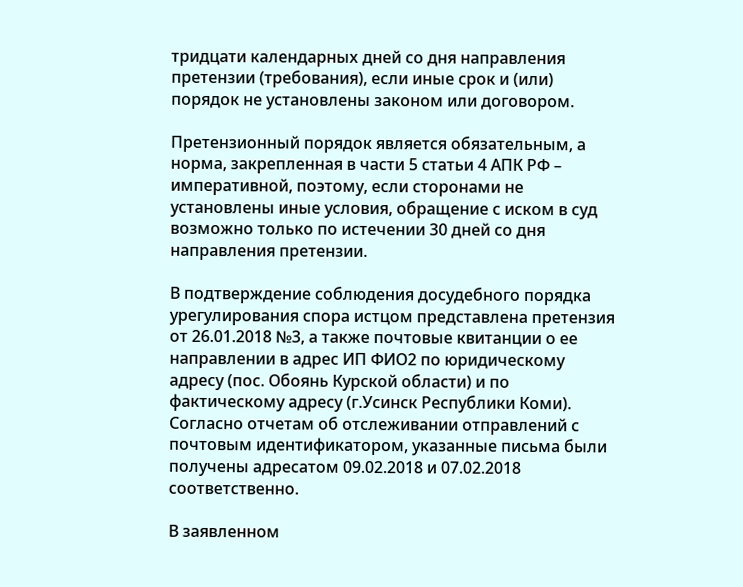тридцати календарных дней со дня направления претензии (требования), если иные срок и (или) порядок не установлены законом или договором.

Претензионный порядок является обязательным, а норма, закрепленная в части 5 статьи 4 АПК РФ – императивной, поэтому, если сторонами не установлены иные условия, обращение с иском в суд возможно только по истечении 30 дней со дня направления претензии.

В подтверждение соблюдения досудебного порядка урегулирования спора истцом представлена претензия от 26.01.2018 №3, а также почтовые квитанции о ее направлении в адрес ИП ФИО2 по юридическому адресу (пос. Обоянь Курской области) и по фактическому адресу (г.Усинск Республики Коми). Согласно отчетам об отслеживании отправлений с почтовым идентификатором, указанные письма были получены адресатом 09.02.2018 и 07.02.2018 соответственно.

В заявленном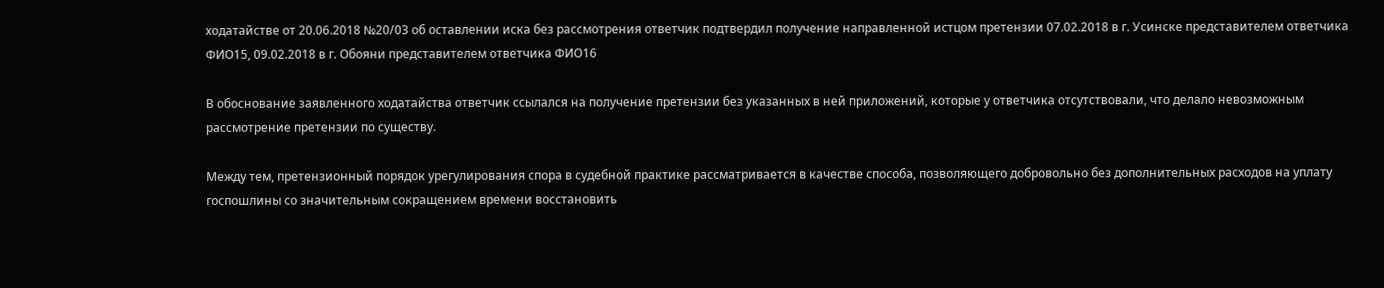ходатайстве от 20.06.2018 №20/03 об оставлении иска без рассмотрения ответчик подтвердил получение направленной истцом претензии 07.02.2018 в г. Усинске представителем ответчика ФИО15, 09.02.2018 в г. Обояни представителем ответчика ФИО16

В обоснование заявленного ходатайства ответчик ссылался на получение претензии без указанных в ней приложений, которые у ответчика отсутствовали, что делало невозможным рассмотрение претензии по существу.

Между тем, претензионный порядок урегулирования спора в судебной практике рассматривается в качестве способа, позволяющего добровольно без дополнительных расходов на уплату госпошлины со значительным сокращением времени восстановить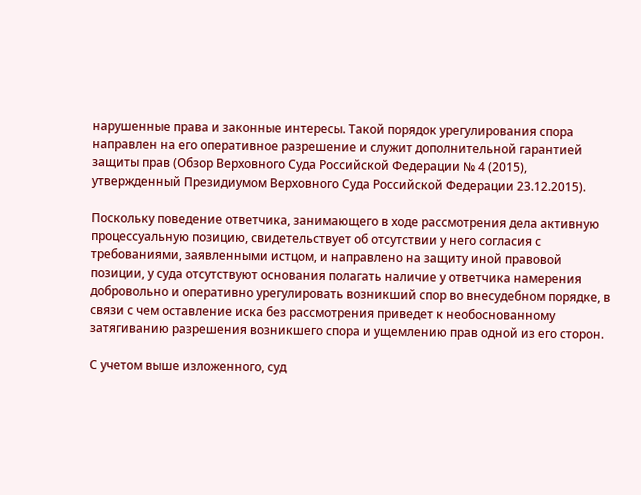нарушенные права и законные интересы. Такой порядок урегулирования спора направлен на его оперативное разрешение и служит дополнительной гарантией защиты прав (Обзор Верховного Суда Российской Федерации № 4 (2015), утвержденный Президиумом Верховного Суда Российской Федерации 23.12.2015).

Поскольку поведение ответчика, занимающего в ходе рассмотрения дела активную процессуальную позицию, свидетельствует об отсутствии у него согласия с требованиями, заявленными истцом, и направлено на защиту иной правовой позиции, у суда отсутствуют основания полагать наличие у ответчика намерения добровольно и оперативно урегулировать возникший спор во внесудебном порядке, в связи с чем оставление иска без рассмотрения приведет к необоснованному затягиванию разрешения возникшего спора и ущемлению прав одной из его сторон.

С учетом выше изложенного, суд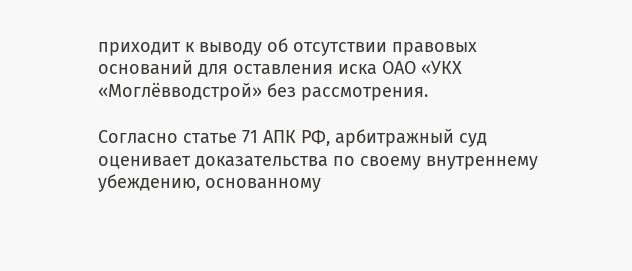приходит к выводу об отсутствии правовых оснований для оставления иска ОАО «УКХ «Моглёвводстрой» без рассмотрения.

Согласно статье 71 АПК РФ, арбитражный суд оценивает доказательства по своему внутреннему убеждению, основанному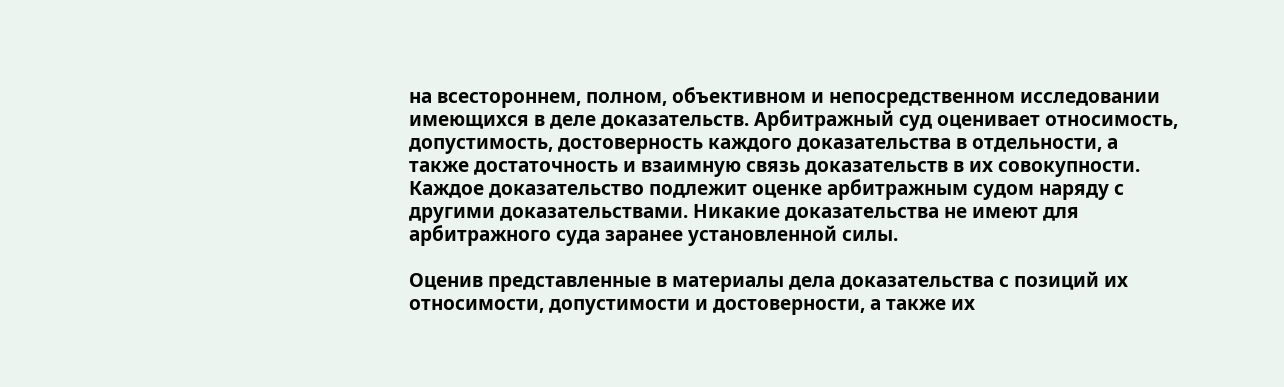на всестороннем, полном, объективном и непосредственном исследовании имеющихся в деле доказательств. Арбитражный суд оценивает относимость, допустимость, достоверность каждого доказательства в отдельности, а также достаточность и взаимную связь доказательств в их совокупности. Каждое доказательство подлежит оценке арбитражным судом наряду с другими доказательствами. Никакие доказательства не имеют для арбитражного суда заранее установленной силы.

Оценив представленные в материалы дела доказательства с позиций их относимости, допустимости и достоверности, а также их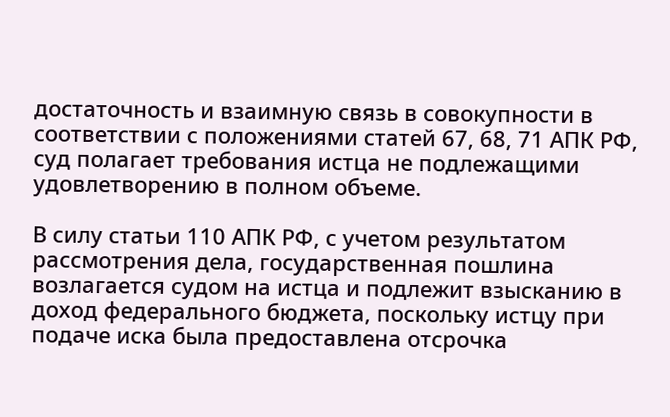достаточность и взаимную связь в совокупности в соответствии с положениями статей 67, 68, 71 АПК РФ, суд полагает требования истца не подлежащими удовлетворению в полном объеме.

В силу статьи 110 АПК РФ, с учетом результатом рассмотрения дела, государственная пошлина возлагается судом на истца и подлежит взысканию в доход федерального бюджета, поскольку истцу при подаче иска была предоставлена отсрочка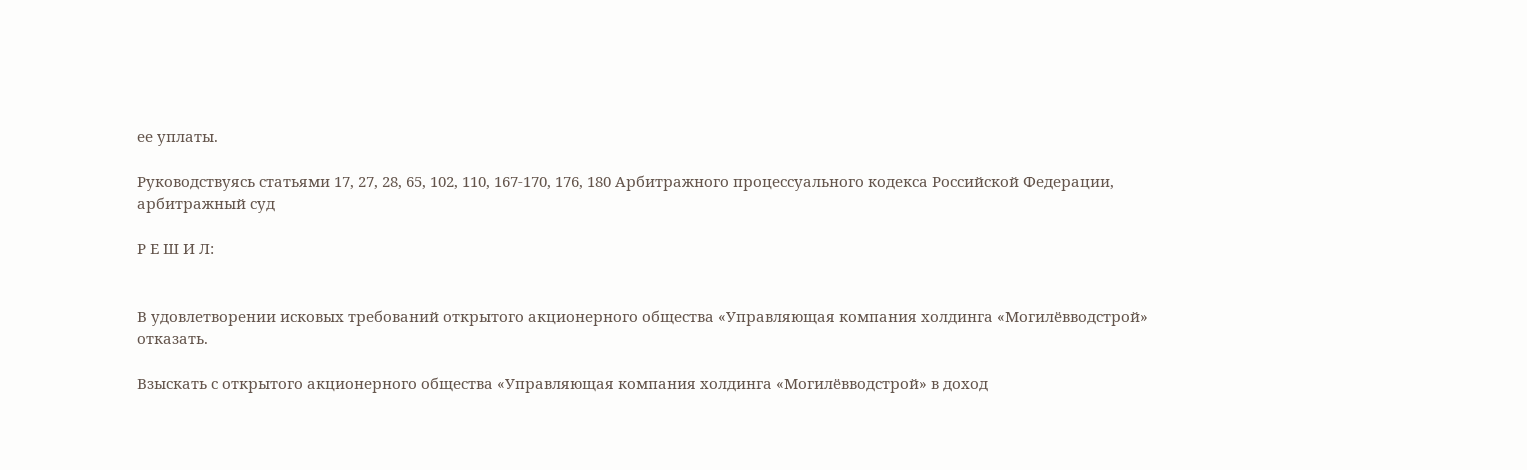ее уплаты.

Руководствуясь статьями 17, 27, 28, 65, 102, 110, 167-170, 176, 180 Арбитражного процессуального кодекса Российской Федерации, арбитражный суд

Р Е Ш И Л:


В удовлетворении исковых требований открытого акционерного общества «Управляющая компания холдинга «Могилёвводстрой» отказать.

Взыскать с открытого акционерного общества «Управляющая компания холдинга «Могилёвводстрой» в доход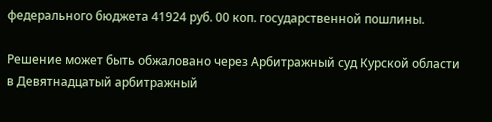федерального бюджета 41924 руб. 00 коп. государственной пошлины.

Решение может быть обжаловано через Арбитражный суд Курской области в Девятнадцатый арбитражный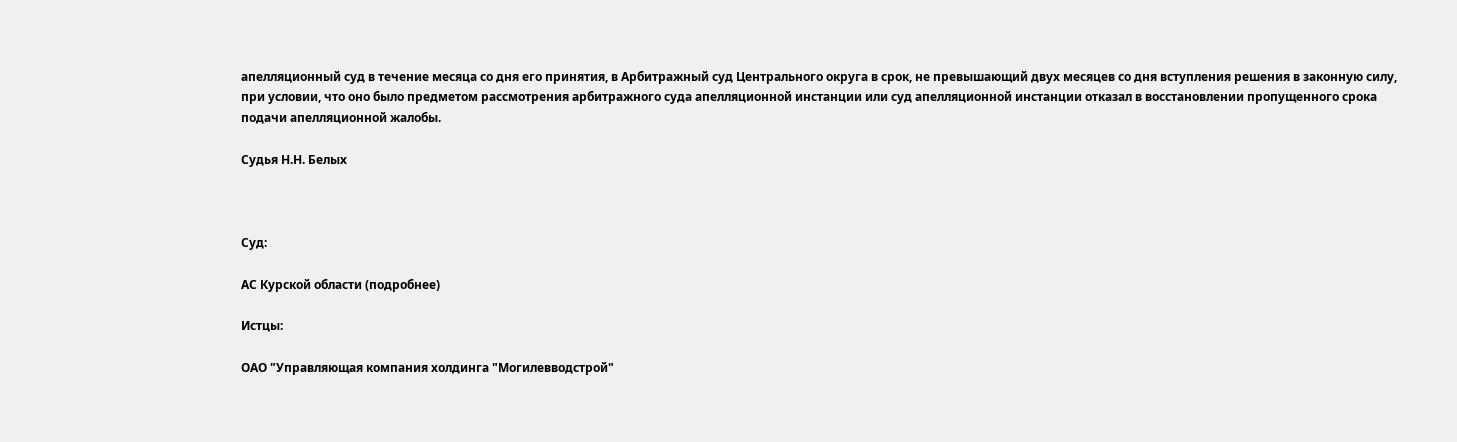апелляционный суд в течение месяца со дня его принятия, в Арбитражный суд Центрального округа в срок, не превышающий двух месяцев со дня вступления решения в законную силу, при условии, что оно было предметом рассмотрения арбитражного суда апелляционной инстанции или суд апелляционной инстанции отказал в восстановлении пропущенного срока подачи апелляционной жалобы.

Судья Н.Н. Белых



Суд:

АС Курской области (подробнее)

Истцы:

ОАО "Управляющая компания холдинга "Могилевводстрой"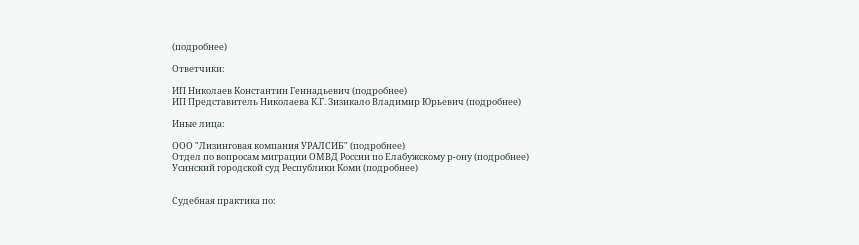(подробнее)

Ответчики:

ИП Николаев Константин Геннадьевич (подробнее)
ИП Представитель Николаева К.Г. Зизикало Владимир Юрьевич (подробнее)

Иные лица:

ООО "Лизинговая компания УРАЛСИБ" (подробнее)
Отдел по вопросам миграции ОМВД России по Елабужскому р-ону (подробнее)
Усинский городской суд Республики Коми (подробнее)


Судебная практика по: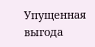Упущенная выгода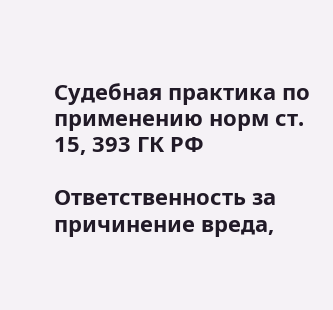Судебная практика по применению норм ст. 15, 393 ГК РФ

Ответственность за причинение вреда,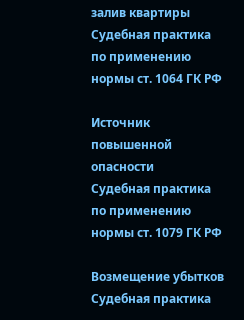залив квартиры
Судебная практика по применению нормы ст. 1064 ГК РФ

Источник повышенной опасности
Судебная практика по применению нормы ст. 1079 ГК РФ

Возмещение убытков
Судебная практика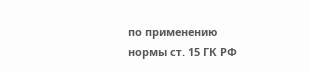по применению нормы ст. 15 ГК РФ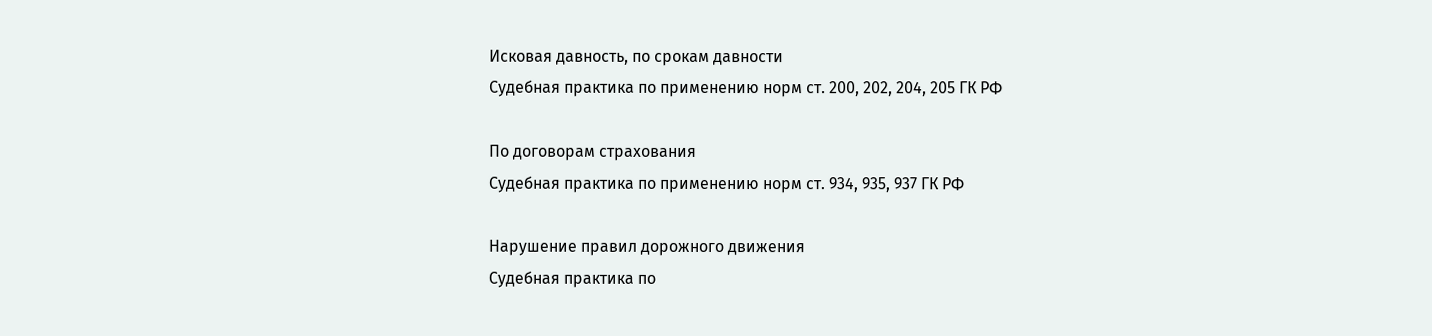Исковая давность, по срокам давности
Судебная практика по применению норм ст. 200, 202, 204, 205 ГК РФ

По договорам страхования
Судебная практика по применению норм ст. 934, 935, 937 ГК РФ

Нарушение правил дорожного движения
Судебная практика по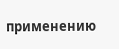применению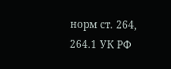норм ст. 264, 264.1 УК РФ